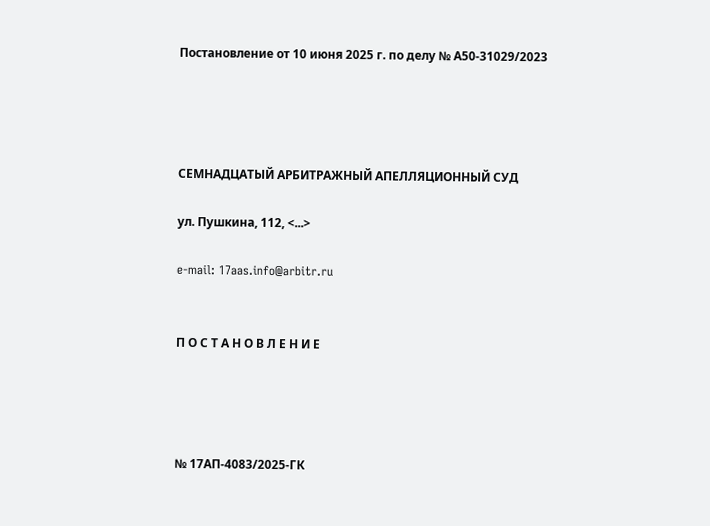Постановление от 10 июня 2025 г. по делу № А50-31029/2023




СЕМНАДЦАТЫЙ АРБИТРАЖНЫЙ АПЕЛЛЯЦИОННЫЙ СУД

ул. Пушкина, 112, <...>

e-mail: 17aas.info@arbitr.ru


П О С Т А Н О В Л Е Н И Е




№ 17АП-4083/2025-ГК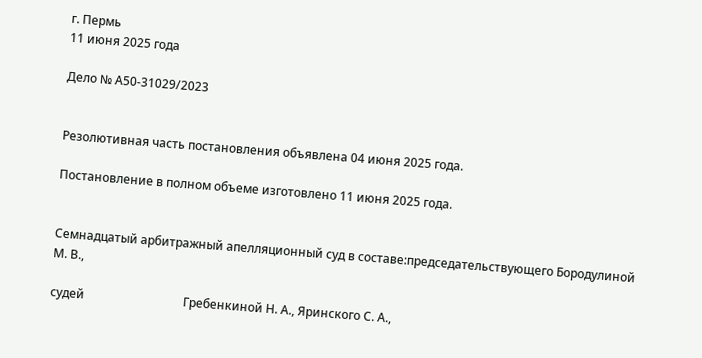г. Пермь
11 июня 2025 года

Дело № А50-31029/2023


Резолютивная часть постановления объявлена 04 июня 2025 года.

Постановление в полном объеме изготовлено 11 июня 2025 года.


Семнадцатый арбитражный апелляционный суд в составе:председательствующего Бородулиной М. В.,

судей                                 Гребенкиной Н. А., Яринского С. А.,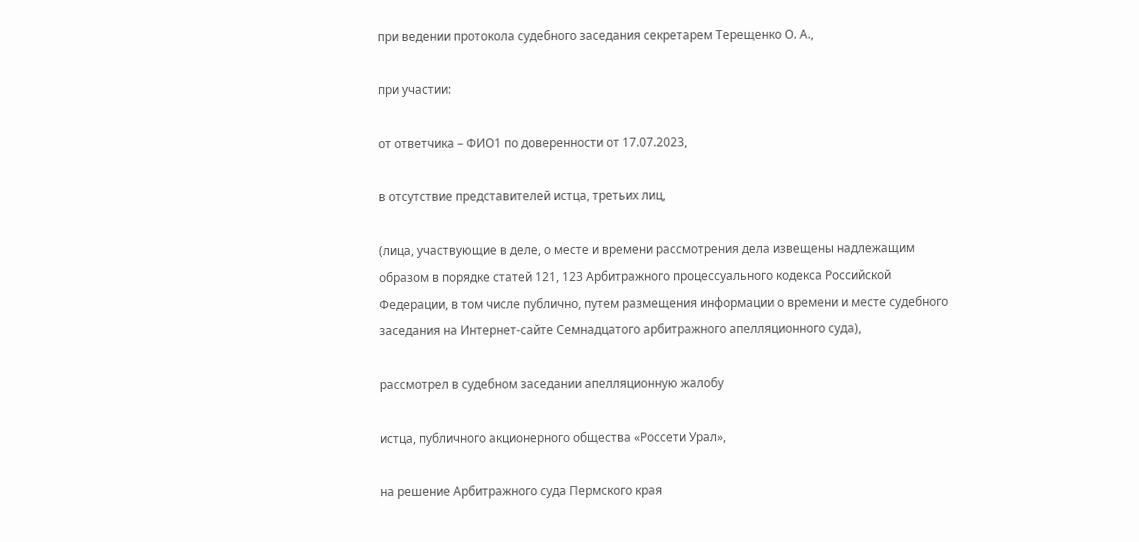при ведении протокола судебного заседания секретарем Терещенко О. А.,

при участии:

от ответчика – ФИО1 по доверенности от 17.07.2023,

в отсутствие представителей истца, третьих лиц,

(лица, участвующие в деле, о месте и времени рассмотрения дела извещены надлежащим образом в порядке статей 121, 123 Арбитражного процессуального кодекса Российской Федерации, в том числе публично, путем размещения информации о времени и месте судебного заседания на Интернет-сайте Семнадцатого арбитражного апелляционного суда),

рассмотрел в судебном заседании апелляционную жалобу

истца, публичного акционерного общества «Россети Урал»,

на решение Арбитражного суда Пермского края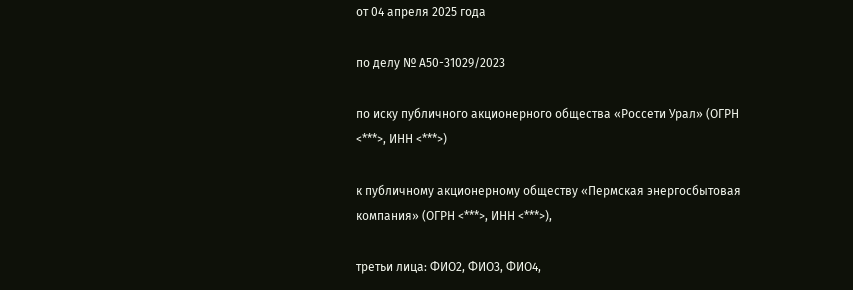от 04 апреля 2025 года

по делу № А50-31029/2023

по иску публичного акционерного общества «Россети Урал» (ОГРН <***>, ИНН <***>)

к публичному акционерному обществу «Пермская энергосбытовая компания» (ОГРН <***>, ИНН <***>),

третьи лица: ФИО2, ФИО3, ФИО4,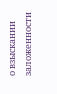о взыскании заложенности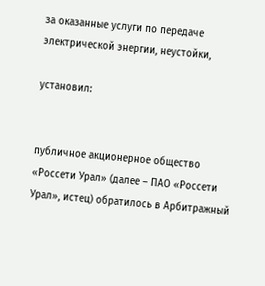за оказанные услуги по передаче электрической энергии, неустойки,

установил:


публичное акционерное общество «Россети Урал» (далее – ПАО «Россети Урал», истец) обратилось в Арбитражный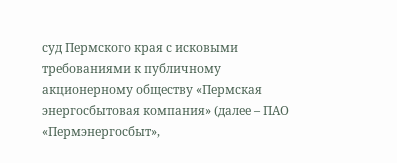суд Пермского края с исковыми требованиями к публичному акционерному обществу «Пермская энергосбытовая компания» (далее – ПАО «Пермэнергосбыт»,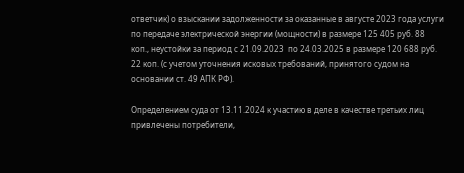ответчик) о взыскании задолженности за оказанные в августе 2023 года услуги по передаче электрической энергии (мощности) в размере 125 405 руб. 88 коп., неустойки за период с 21.09.2023  по 24.03.2025 в размере 120 688 руб. 22 коп. (с учетом уточнения исковых требований, принятого судом на основании ст. 49 АПК РФ).

Определением суда от 13.11.2024 к участию в деле в качестве третьих лиц привлечены потребители,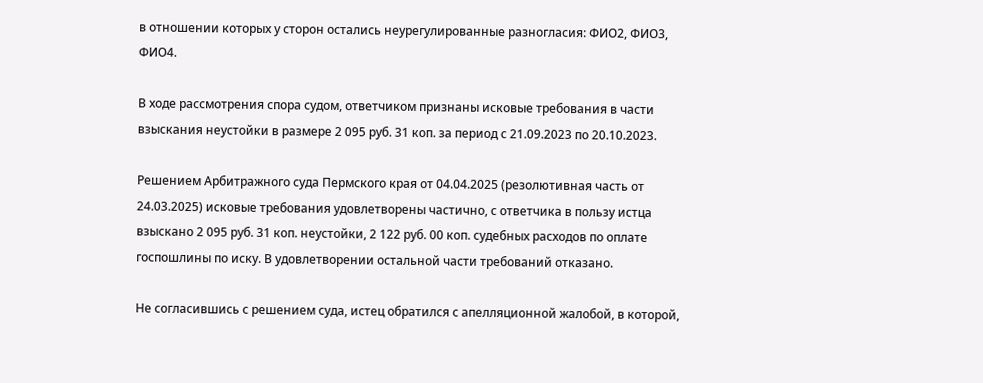в отношении которых у сторон остались неурегулированные разногласия: ФИО2, ФИО3, ФИО4.

В ходе рассмотрения спора судом, ответчиком признаны исковые требования в части взыскания неустойки в размере 2 095 руб. 31 коп. за период с 21.09.2023 по 20.10.2023.

Решением Арбитражного суда Пермского края от 04.04.2025 (резолютивная часть от 24.03.2025) исковые требования удовлетворены частично, с ответчика в пользу истца взыскано 2 095 руб. 31 коп. неустойки, 2 122 руб. 00 коп. судебных расходов по оплате госпошлины по иску. В удовлетворении остальной части требований отказано.

Не согласившись с решением суда, истец обратился с апелляционной жалобой, в которой,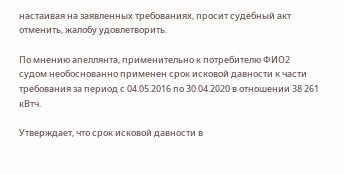настаивая на заявленных требованиях, просит судебный акт отменить, жалобу удовлетворить.

По мнению апеллянта, применительно к потребителю ФИО2 судом необоснованно применен срок исковой давности к части требования за период с 04.05.2016 по 30.04.2020 в отношении 38 261 кВтч.

Утверждает, что срок исковой давности в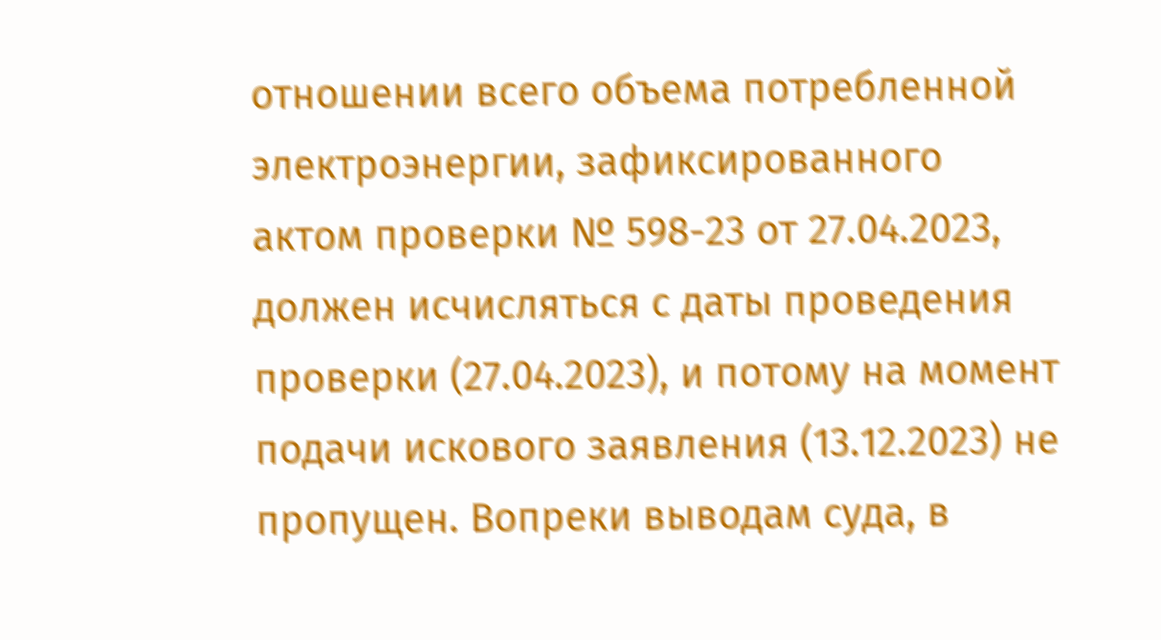отношении всего объема потребленной электроэнергии, зафиксированного актом проверки № 598-23 от 27.04.2023, должен исчисляться с даты проведения проверки (27.04.2023), и потому на момент подачи искового заявления (13.12.2023) не пропущен. Вопреки выводам суда, в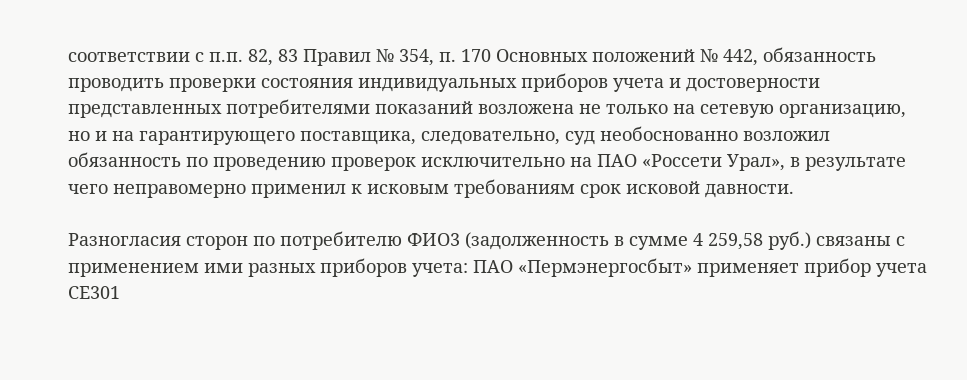соответствии с п.п. 82, 83 Правил № 354, п. 170 Основных положений № 442, обязанность проводить проверки состояния индивидуальных приборов учета и достоверности представленных потребителями показаний возложена не только на сетевую организацию, но и на гарантирующего поставщика, следовательно, суд необоснованно возложил обязанность по проведению проверок исключительно на ПАО «Россети Урал», в результате чего неправомерно применил к исковым требованиям срок исковой давности.

Разногласия сторон по потребителю ФИО3 (задолженность в сумме 4 259,58 руб.) связаны с применением ими разных приборов учета: ПАО «Пермэнергосбыт» применяет прибор учета СЕ301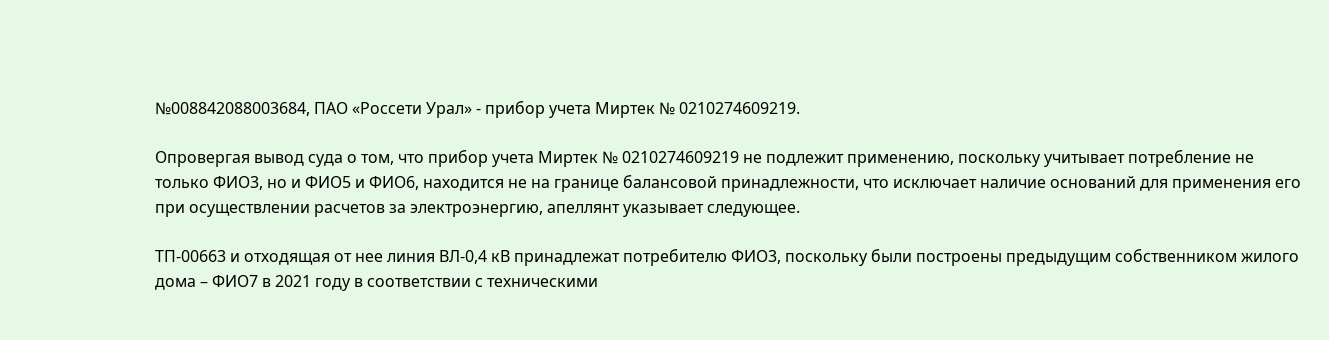№008842088003684, ПАО «Россети Урал» - прибор учета Миртек № 0210274609219.

Опровергая вывод суда о том, что прибор учета Миртек № 0210274609219 не подлежит применению, поскольку учитывает потребление не только ФИО3, но и ФИО5 и ФИО6, находится не на границе балансовой принадлежности, что исключает наличие оснований для применения его при осуществлении расчетов за электроэнергию, апеллянт указывает следующее.

ТП-00663 и отходящая от нее линия ВЛ-0,4 кВ принадлежат потребителю ФИО3, поскольку были построены предыдущим собственником жилого дома – ФИО7 в 2021 году в соответствии с техническими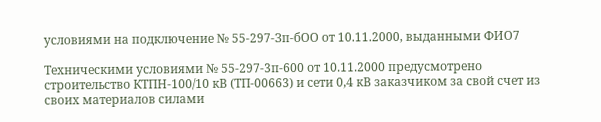условиями на подключение № 55-297-Зп-бОО от 10.11.2000, выданными ФИО7

Техническими условиями № 55-297-3п-600 от 10.11.2000 предусмотрено строительство КТПН-100/10 кВ (ТП-00663) и сети 0,4 кВ заказчиком за свой счет из своих материалов силами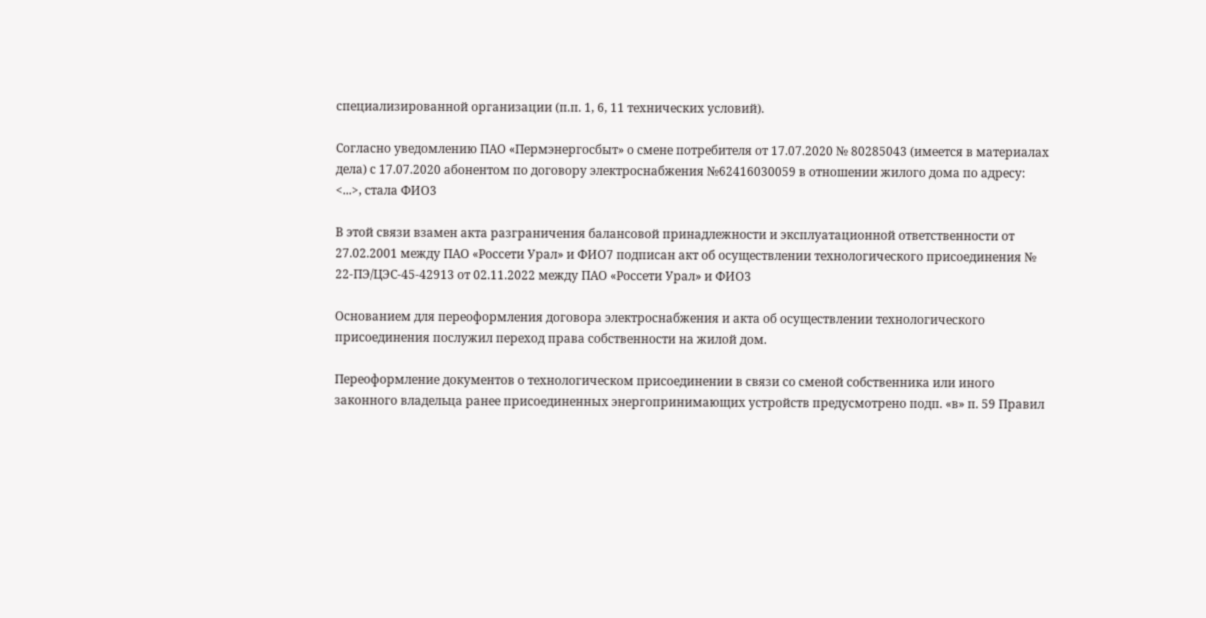специализированной организации (п.п. 1, 6, 11 технических условий).

Согласно уведомлению ПАО «Пермэнергосбыт» о смене потребителя от 17.07.2020 № 80285043 (имеется в материалах дела) с 17.07.2020 абонентом по договору электроснабжения №62416030059 в отношении жилого дома по адресу: <...>, стала ФИО3

В этой связи взамен акта разграничения балансовой принадлежности и эксплуатационной ответственности от 27.02.2001 между ПАО «Россети Урал» и ФИО7 подписан акт об осуществлении технологического присоединения № 22-ПЭ/ЦЭС-45-42913 от 02.11.2022 между ПАО «Россети Урал» и ФИО3

Основанием для переоформления договора электроснабжения и акта об осуществлении технологического присоединения послужил переход права собственности на жилой дом.

Переоформление документов о технологическом присоединении в связи со сменой собственника или иного законного владельца ранее присоединенных энергопринимающих устройств предусмотрено подп. «в» п. 59 Правил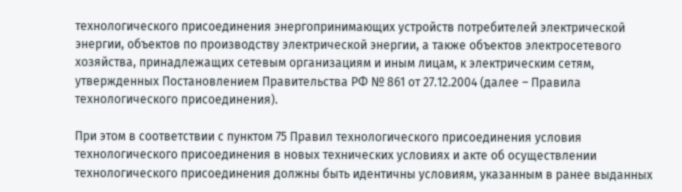технологического присоединения энергопринимающих устройств потребителей электрической энергии, объектов по производству электрической энергии, а также объектов электросетевого хозяйства, принадлежащих сетевым организациям и иным лицам, к электрическим сетям, утвержденных Постановлением Правительства РФ № 861 от 27.12.2004 (далее – Правила технологического присоединения).

При этом в соответствии с пунктом 75 Правил технологического присоединения условия технологического присоединения в новых технических условиях и акте об осуществлении технологического присоединения должны быть идентичны условиям, указанным в ранее выданных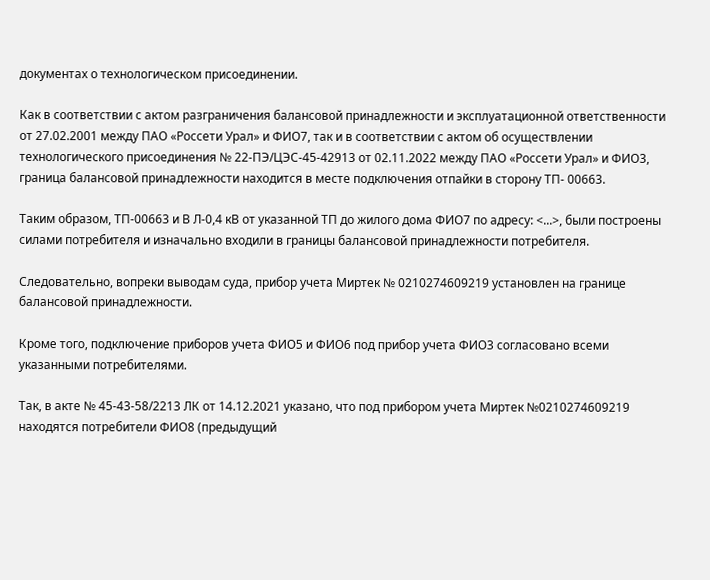документах о технологическом присоединении.

Как в соответствии с актом разграничения балансовой принадлежности и эксплуатационной ответственности от 27.02.2001 между ПАО «Россети Урал» и ФИО7, так и в соответствии с актом об осуществлении технологического присоединения № 22-ПЭ/ЦЭС-45-42913 от 02.11.2022 между ПАО «Россети Урал» и ФИО3, граница балансовой принадлежности находится в месте подключения отпайки в сторону ТП- 00663.

Таким образом, ТП-00663 и В Л-0,4 кВ от указанной ТП до жилого дома ФИО7 по адресу: <...>, были построены силами потребителя и изначально входили в границы балансовой принадлежности потребителя.

Следовательно, вопреки выводам суда, прибор учета Миртек № 0210274609219 установлен на границе балансовой принадлежности.

Кроме того, подключение приборов учета ФИО5 и ФИО6 под прибор учета ФИО3 согласовано всеми указанными потребителями.

Так, в акте № 45-43-58/2213 ЛК от 14.12.2021 указано, что под прибором учета Миртек №0210274609219 находятся потребители ФИО8 (предыдущий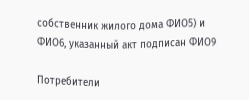собственник жилого дома ФИО5) и ФИО6, указанный акт подписан ФИО9

Потребители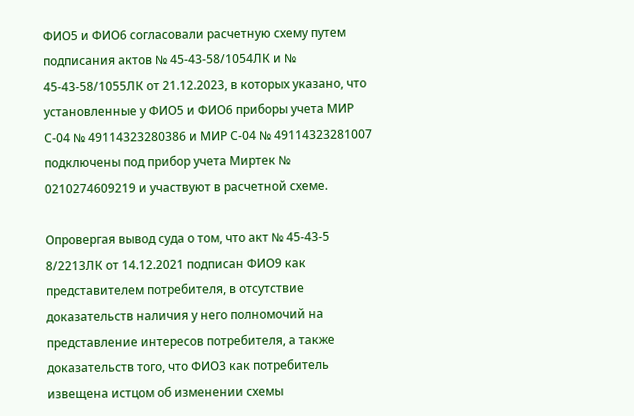ФИО5 и ФИО6 согласовали расчетную схему путем подписания актов № 45-43-58/1054ЛК и № 45-43-58/1055ЛК от 21.12.2023, в которых указано, что установленные у ФИО5 и ФИО6 приборы учета МИР С-04 № 49114323280386 и МИР С-04 № 49114323281007 подключены под прибор учета Миртек № 0210274609219 и участвуют в расчетной схеме.

Опровергая вывод суда о том, что акт № 45-43-5 8/2213ЛК от 14.12.2021 подписан ФИО9 как представителем потребителя, в отсутствие доказательств наличия у него полномочий на представление интересов потребителя, а также доказательств того, что ФИО3 как потребитель извещена истцом об изменении схемы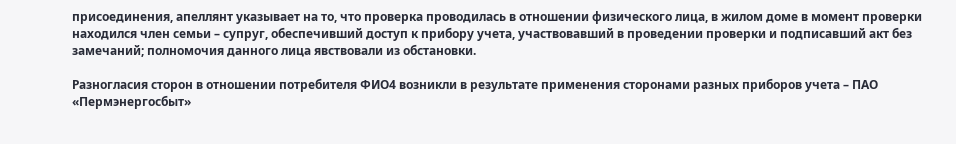присоединения, апеллянт указывает на то, что проверка проводилась в отношении физического лица, в жилом доме в момент проверки находился член семьи – супруг, обеспечивший доступ к прибору учета, участвовавший в проведении проверки и подписавший акт без замечаний; полномочия данного лица явствовали из обстановки.

Разногласия сторон в отношении потребителя ФИО4 возникли в результате применения сторонами разных приборов учета – ПАО «Пермэнергосбыт»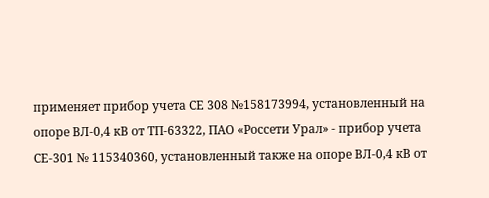применяет прибор учета СЕ 308 №158173994, установленный на опоре ВЛ-0,4 кВ от ТП-63322, ПАО «Россети Урал» - прибор учета СЕ-301 № 115340360, установленный также на опоре ВЛ-0,4 кВ от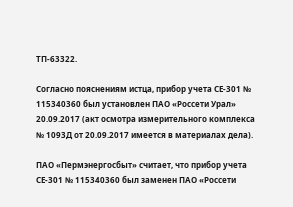ТП-63322.

Согласно пояснениям истца, прибор учета СЕ-301 № 115340360 был установлен ПАО «Россети Урал» 20.09.2017 (акт осмотра измерительного комплекса № 1093Д от 20.09.2017 имеется в материалах дела).

ПАО «Пермэнергосбыт» считает, что прибор учета СЕ-301 № 115340360 был заменен ПАО «Россети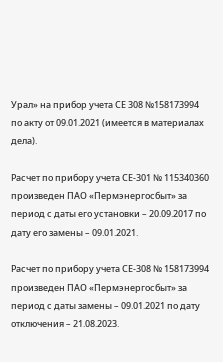Урал» на прибор учета СЕ 308 №158173994 по акту от 09.01.2021 (имеется в материалах дела).

Расчет по прибору учета СЕ-301 № 115340360 произведен ПАО «Пермэнергосбыт» за период с даты его установки – 20.09.2017 по дату его замены – 09.01.2021.

Расчет по прибору учета СЕ-308 № 158173994 произведен ПАО «Пермэнергосбыт» за период с даты замены – 09.01.2021 по дату отключения – 21.08.2023.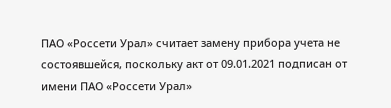ПАО «Россети Урал» считает замену прибора учета не состоявшейся, поскольку акт от 09.01.2021 подписан от имени ПАО «Россети Урал»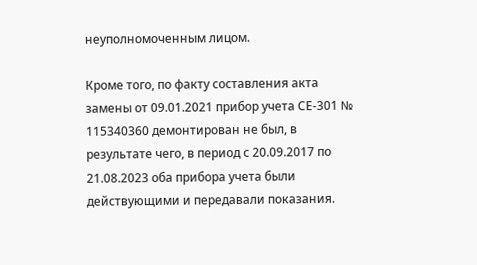неуполномоченным лицом.

Кроме того, по факту составления акта замены от 09.01.2021 прибор учета СЕ-301 № 115340360 демонтирован не был, в результате чего, в период с 20.09.2017 по 21.08.2023 оба прибора учета были действующими и передавали показания.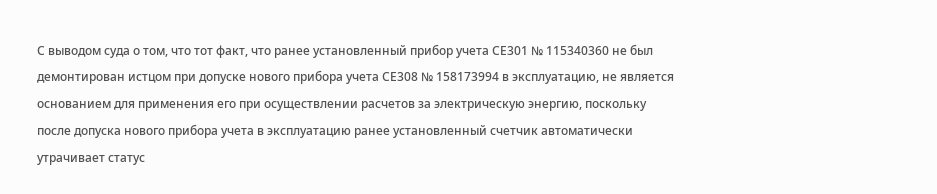С выводом суда о том, что тот факт, что ранее установленный прибор учета СЕ301 № 115340360 не был демонтирован истцом при допуске нового прибора учета СЕ308 № 158173994 в эксплуатацию, не является основанием для применения его при осуществлении расчетов за электрическую энергию, поскольку после допуска нового прибора учета в эксплуатацию ранее установленный счетчик автоматически утрачивает статус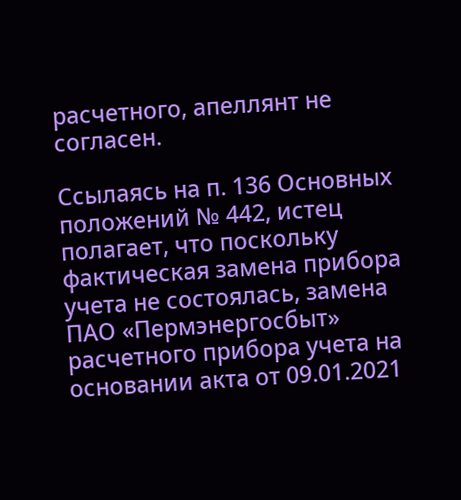расчетного, апеллянт не согласен.

Ссылаясь на п. 136 Основных положений № 442, истец полагает, что поскольку фактическая замена прибора учета не состоялась, замена ПАО «Пермэнергосбыт» расчетного прибора учета на основании акта от 09.01.2021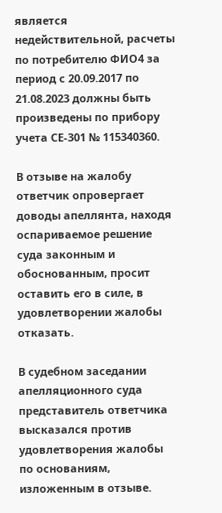является недействительной, расчеты по потребителю ФИО4 за период с 20.09.2017 по 21.08.2023 должны быть произведены по прибору учета СЕ-301 № 115340360.

В отзыве на жалобу ответчик опровергает доводы апеллянта, находя оспариваемое решение суда законным и обоснованным, просит оставить его в силе, в удовлетворении жалобы отказать.

В судебном заседании апелляционного суда представитель ответчика высказался против удовлетворения жалобы по основаниям, изложенным в отзыве.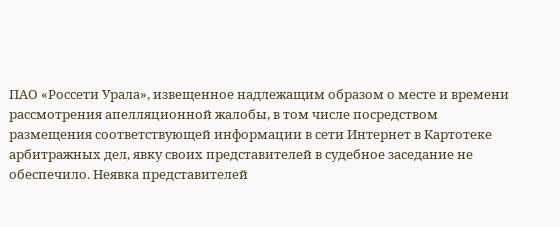ПАО «Россети Урала», извещенное надлежащим образом о месте и времени рассмотрения апелляционной жалобы, в том числе посредством размещения соответствующей информации в сети Интернет в Картотеке арбитражных дел, явку своих представителей в судебное заседание не обеспечило. Неявка представителей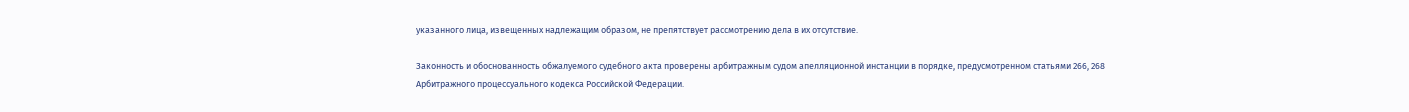указанного лица, извещенных надлежащим образом, не препятствует рассмотрению дела в их отсутствие.

Законность и обоснованность обжалуемого судебного акта проверены арбитражным судом апелляционной инстанции в порядке, предусмотренном статьями 266, 268 Арбитражного процессуального кодекса Российской Федерации.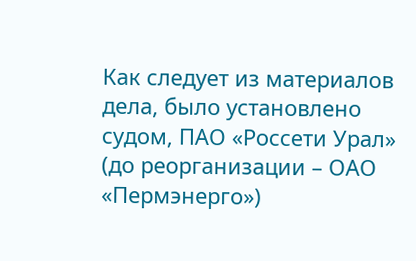Как следует из материалов дела, было установлено судом, ПАО «Россети Урал» (до реорганизации – ОАО «Пермэнерго»)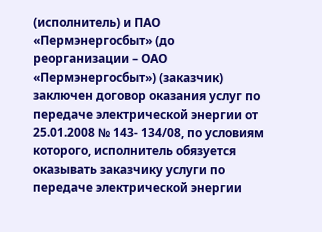(исполнитель) и ПАО «Пермэнергосбыт» (до реорганизации – ОАО «Пермэнергосбыт») (заказчик) заключен договор оказания услуг по передаче электрической энергии от 25.01.2008 № 143- 134/08, по условиям которого, исполнитель обязуется оказывать заказчику услуги по передаче электрической энергии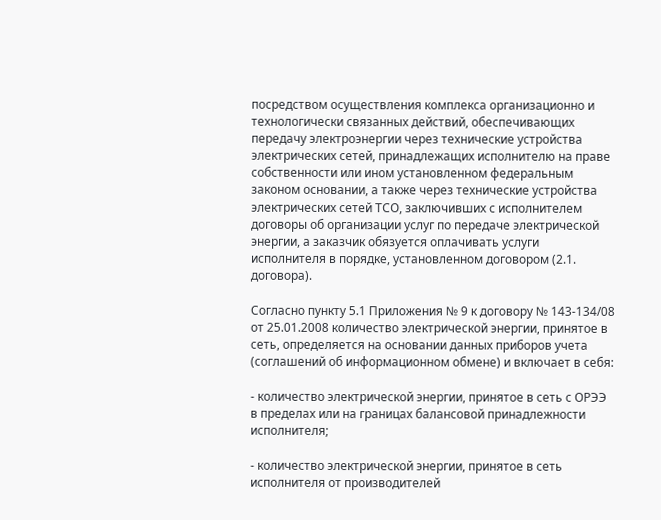посредством осуществления комплекса организационно и технологически связанных действий, обеспечивающих передачу электроэнергии через технические устройства электрических сетей, принадлежащих исполнителю на праве собственности или ином установленном федеральным законом основании, а также через технические устройства электрических сетей ТСО, заключивших с исполнителем договоры об организации услуг по передаче электрической энергии, а заказчик обязуется оплачивать услуги исполнителя в порядке, установленном договором (2.1. договора).

Согласно пункту 5.1 Приложения № 9 к договору № 143-134/08 от 25.01.2008 количество электрической энергии, принятое в сеть, определяется на основании данных приборов учета (соглашений об информационном обмене) и включает в себя:

- количество электрической энергии, принятое в сеть с ОРЭЭ в пределах или на границах балансовой принадлежности исполнителя;

- количество электрической энергии, принятое в сеть исполнителя от производителей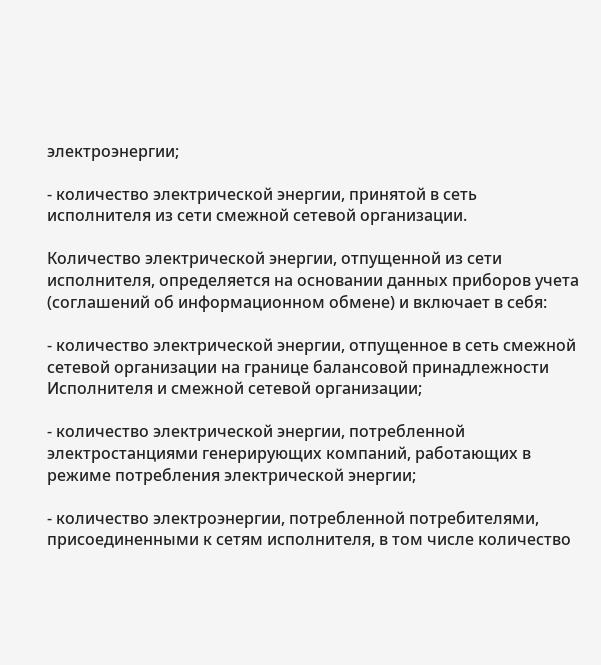электроэнергии;

- количество электрической энергии, принятой в сеть исполнителя из сети смежной сетевой организации.

Количество электрической энергии, отпущенной из сети исполнителя, определяется на основании данных приборов учета (соглашений об информационном обмене) и включает в себя:

- количество электрической энергии, отпущенное в сеть смежной сетевой организации на границе балансовой принадлежности Исполнителя и смежной сетевой организации;

- количество электрической энергии, потребленной электростанциями генерирующих компаний, работающих в режиме потребления электрической энергии;

- количество электроэнергии, потребленной потребителями, присоединенными к сетям исполнителя, в том числе количество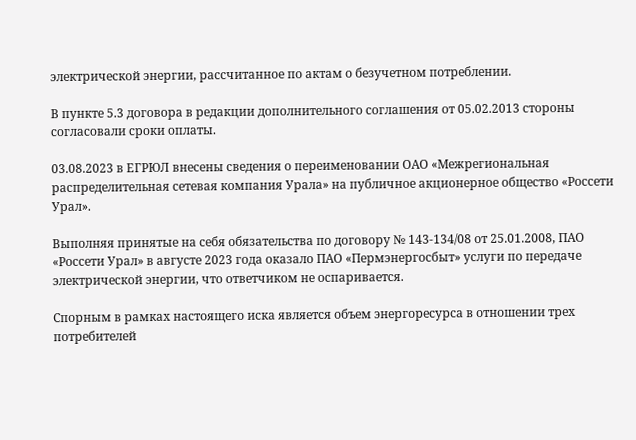электрической энергии, рассчитанное по актам о безучетном потреблении.

В пункте 5.3 договора в редакции дополнительного соглашения от 05.02.2013 стороны согласовали сроки оплаты.

03.08.2023 в ЕГРЮЛ внесены сведения о переименовании ОАО «Межрегиональная распределительная сетевая компания Урала» на публичное акционерное общество «Россети Урал».

Выполняя принятые на себя обязательства по договору № 143-134/08 от 25.01.2008, ПАО «Россети Урал» в августе 2023 года оказало ПАО «Пермэнергосбыт» услуги по передаче электрической энергии, что ответчиком не оспаривается.

Спорным в рамках настоящего иска является объем энергоресурса в отношении трех потребителей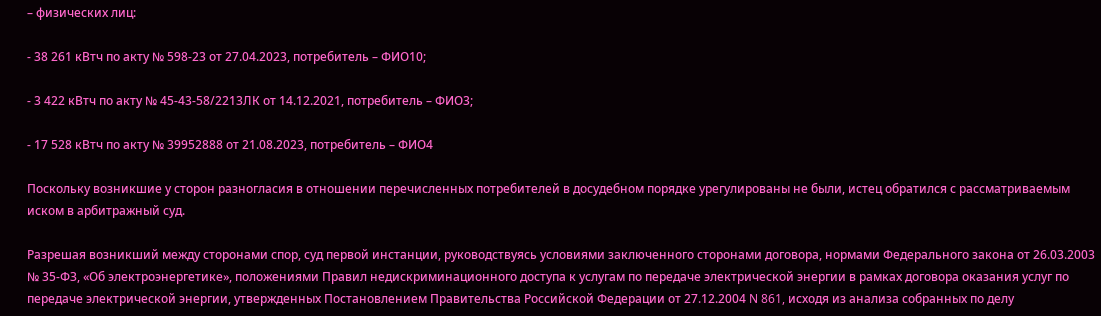– физических лиц:

- 38 261 кВтч по акту № 598-23 от 27.04.2023, потребитель – ФИО10;

- 3 422 кВтч по акту № 45-43-58/2213ЛК от 14.12.2021, потребитель – ФИО3;

- 17 528 кВтч по акту № 39952888 от 21.08.2023, потребитель – ФИО4

Поскольку возникшие у сторон разногласия в отношении перечисленных потребителей в досудебном порядке урегулированы не были, истец обратился с рассматриваемым иском в арбитражный суд.

Разрешая возникший между сторонами спор, суд первой инстанции, руководствуясь условиями заключенного сторонами договора, нормами Федерального закона от 26.03.2003 № 35-ФЗ, «Об электроэнергетике», положениями Правил недискриминационного доступа к услугам по передаче электрической энергии в рамках договора оказания услуг по передаче электрической энергии, утвержденных Постановлением Правительства Российской Федерации от 27.12.2004 N 861, исходя из анализа собранных по делу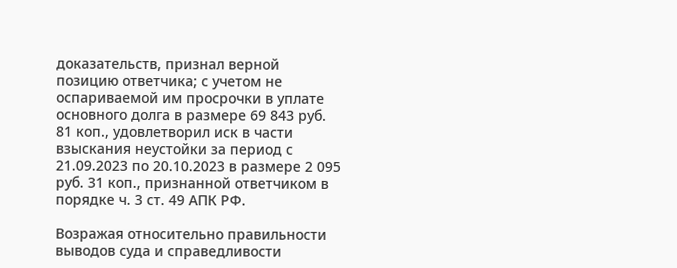доказательств, признал верной позицию ответчика; с учетом не оспариваемой им просрочки в уплате основного долга в размере 69 843 руб. 81 коп., удовлетворил иск в части взыскания неустойки за период с 21.09.2023 по 20.10.2023 в размере 2 095 руб. 31 коп., признанной ответчиком в порядке ч. 3 ст. 49 АПК РФ.

Возражая относительно правильности выводов суда и справедливости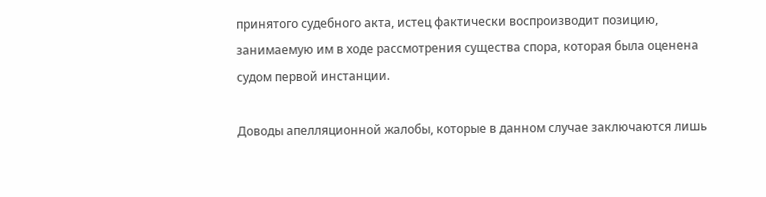принятого судебного акта, истец фактически воспроизводит позицию, занимаемую им в ходе рассмотрения существа спора, которая была оценена судом первой инстанции.

Доводы апелляционной жалобы, которые в данном случае заключаются лишь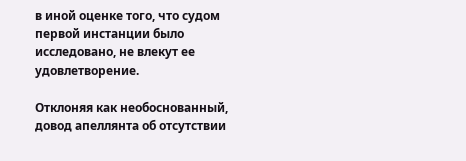в иной оценке того, что судом первой инстанции было исследовано, не влекут ее удовлетворение.

Отклоняя как необоснованный, довод апеллянта об отсутствии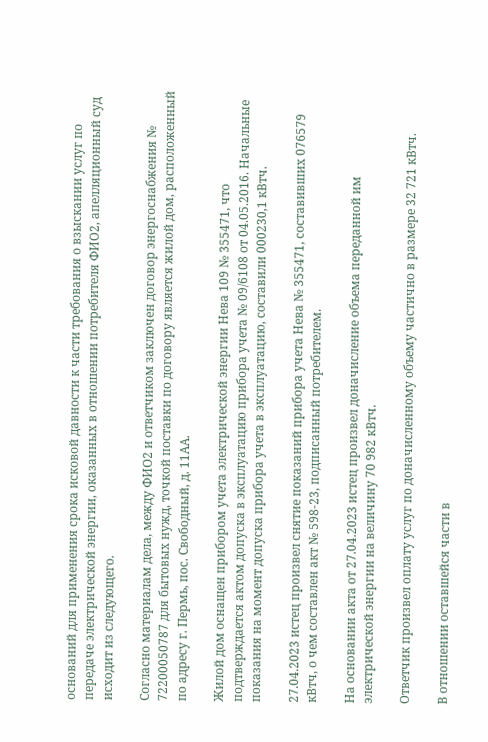оснований для применения срока исковой давности к части требования о взыскании услуг по передаче электрической энергии, оказанных в отношении потребителя ФИО2, апелляционный суд исходит из следующего.

Согласно материалам дела, между ФИО2 и ответчиком заключен договор энергоснабжения № 72200050787 для бытовых нужд, точкой поставки по договору является жилой дом, расположенный по адресу г. Пермь, пос. Свободный, д. 11АА.

Жилой дом оснащен прибором учета электрической энергии Нева 109 № 355471, что подтверждается актом допуска в эксплуатацию прибора учета № 09/6108 от 04.05.2016. Начальные показания на момент допуска прибора учета в эксплуатацию, составили 000230,1 кВтч.

27.04.2023 истец произвел снятие показаний прибора учета Нева № 355471, составивших 076579 кВтч, о чем составлен акт № 598-23, подписанный потребителем.

На основании акта от 27.04.2023 истец произвел доначисление объема переданной им электрической энергии на величину 70 982 кВтч.

Ответчик произвел оплату услуг по доначисленному объему частично в размере 32 721 кВтч.

В отношении оставшейся части в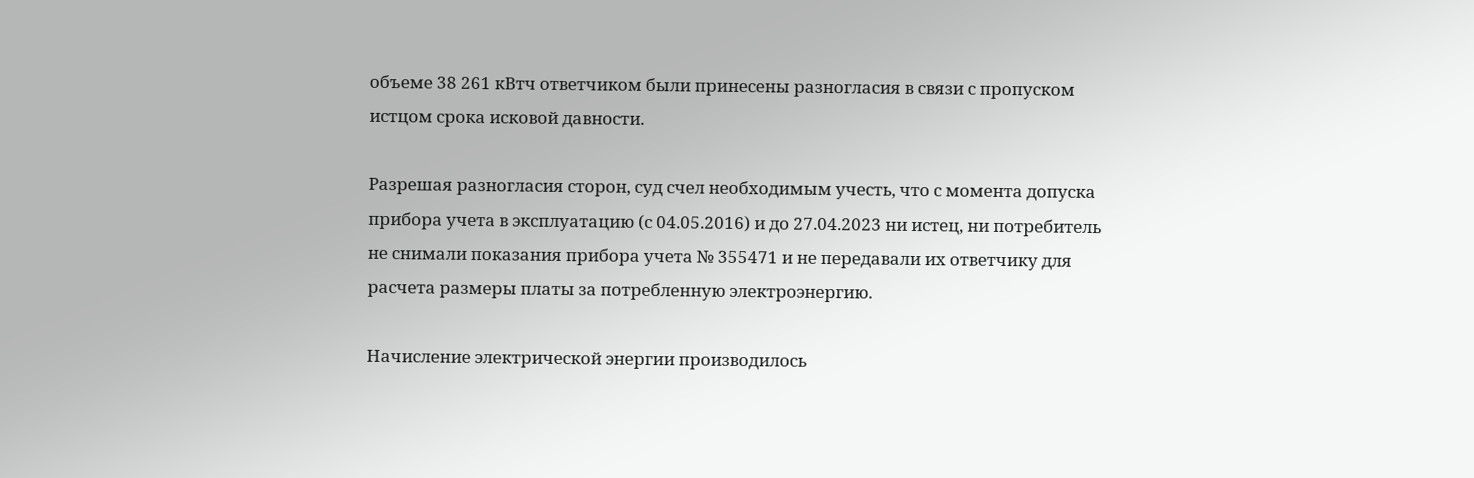объеме 38 261 кВтч ответчиком были принесены разногласия в связи с пропуском истцом срока исковой давности.

Разрешая разногласия сторон, суд счел необходимым учесть, что с момента допуска прибора учета в эксплуатацию (с 04.05.2016) и до 27.04.2023 ни истец, ни потребитель не снимали показания прибора учета № 355471 и не передавали их ответчику для расчета размеры платы за потребленную электроэнергию.

Начисление электрической энергии производилось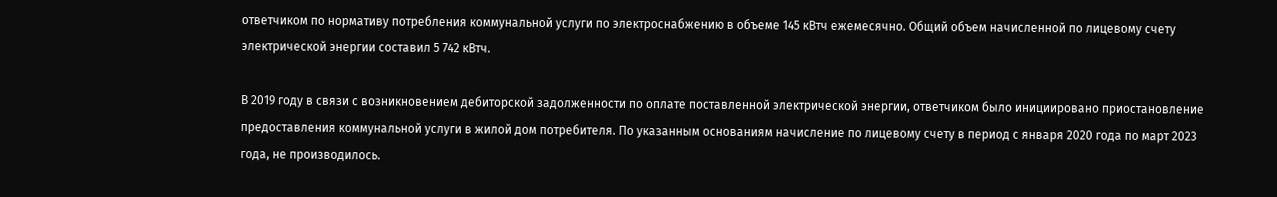ответчиком по нормативу потребления коммунальной услуги по электроснабжению в объеме 145 кВтч ежемесячно. Общий объем начисленной по лицевому счету электрической энергии составил 5 742 кВтч.

В 2019 году в связи с возникновением дебиторской задолженности по оплате поставленной электрической энергии, ответчиком было инициировано приостановление предоставления коммунальной услуги в жилой дом потребителя. По указанным основаниям начисление по лицевому счету в период с января 2020 года по март 2023 года, не производилось.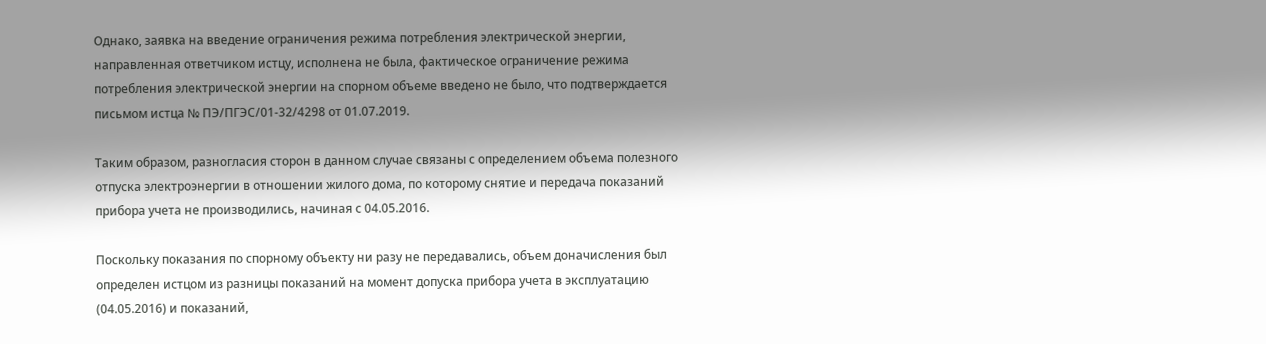Однако, заявка на введение ограничения режима потребления электрической энергии, направленная ответчиком истцу, исполнена не была, фактическое ограничение режима потребления электрической энергии на спорном объеме введено не было, что подтверждается письмом истца № ПЭ/ПГЭС/01-32/4298 от 01.07.2019.

Таким образом, разногласия сторон в данном случае связаны с определением объема полезного отпуска электроэнергии в отношении жилого дома, по которому снятие и передача показаний прибора учета не производились, начиная с 04.05.2016.

Поскольку показания по спорному объекту ни разу не передавались, объем доначисления был определен истцом из разницы показаний на момент допуска прибора учета в эксплуатацию (04.05.2016) и показаний,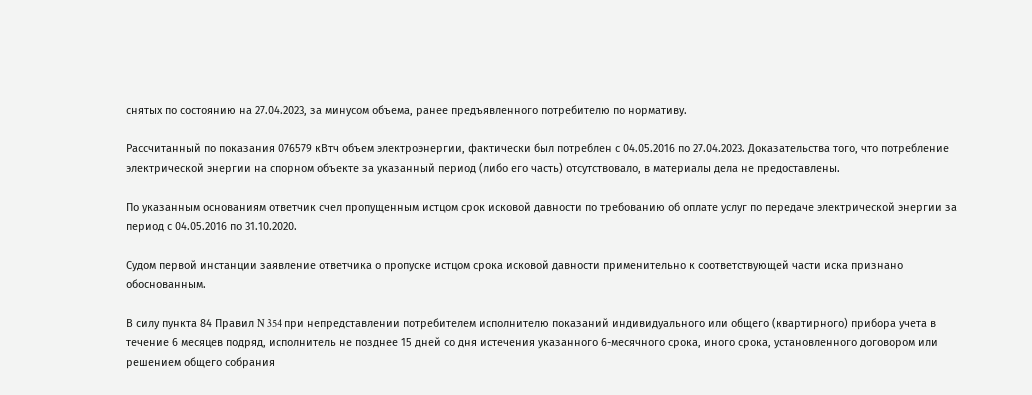снятых по состоянию на 27.04.2023, за минусом объема, ранее предъявленного потребителю по нормативу.

Рассчитанный по показания 076579 кВтч объем электроэнергии, фактически был потреблен с 04.05.2016 по 27.04.2023. Доказательства того, что потребление электрической энергии на спорном объекте за указанный период (либо его часть) отсутствовало, в материалы дела не предоставлены.

По указанным основаниям ответчик счел пропущенным истцом срок исковой давности по требованию об оплате услуг по передаче электрической энергии за период с 04.05.2016 по 31.10.2020.

Судом первой инстанции заявление ответчика о пропуске истцом срока исковой давности применительно к соответствующей части иска признано обоснованным.

В силу пункта 84 Правил N 354 при непредставлении потребителем исполнителю показаний индивидуального или общего (квартирного) прибора учета в течение 6 месяцев подряд, исполнитель не позднее 15 дней со дня истечения указанного 6-месячного срока, иного срока, установленного договором или решением общего собрания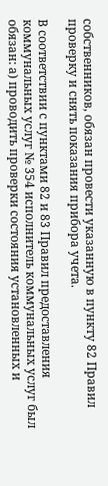собственников, обязан провести указанную в пункту 82 Правил проверку и снять показания прибора учета.

В соответствии с пунктами 82 и 83 Правил предоставления коммунальных услуг № 354 исполнитель коммунальных услуг был обязан: а) проводить проверки состояния установленных и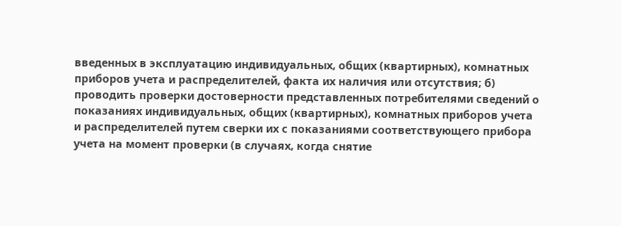введенных в эксплуатацию индивидуальных, общих (квартирных), комнатных приборов учета и распределителей, факта их наличия или отсутствия; б) проводить проверки достоверности представленных потребителями сведений о показаниях индивидуальных, общих (квартирных), комнатных приборов учета и распределителей путем сверки их с показаниями соответствующего прибора учета на момент проверки (в случаях, когда снятие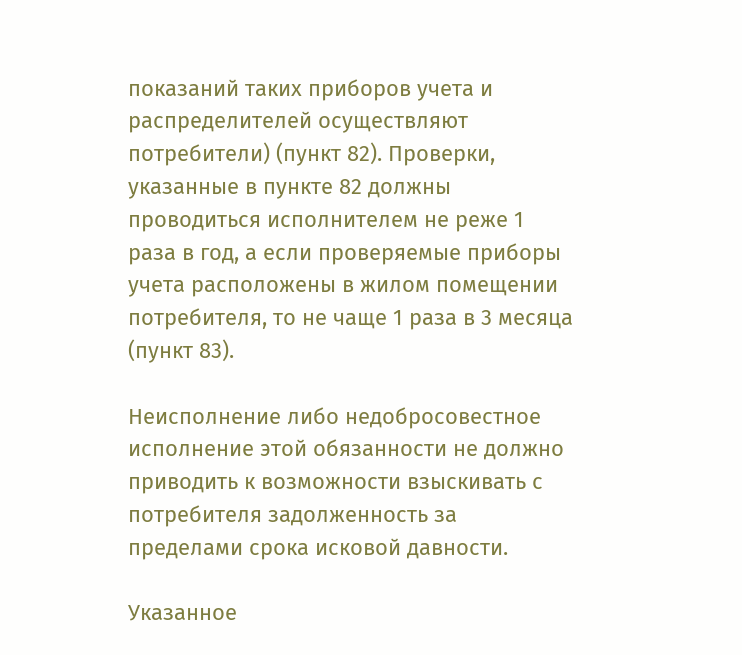показаний таких приборов учета и распределителей осуществляют потребители) (пункт 82). Проверки, указанные в пункте 82 должны проводиться исполнителем не реже 1 раза в год, а если проверяемые приборы учета расположены в жилом помещении потребителя, то не чаще 1 раза в 3 месяца (пункт 83).

Неисполнение либо недобросовестное исполнение этой обязанности не должно приводить к возможности взыскивать с потребителя задолженность за пределами срока исковой давности.

Указанное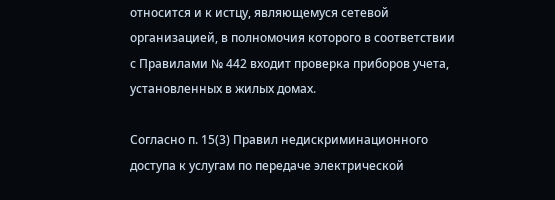относится и к истцу, являющемуся сетевой организацией, в полномочия которого в соответствии с Правилами № 442 входит проверка приборов учета, установленных в жилых домах.

Согласно п. 15(3) Правил недискриминационного доступа к услугам по передаче электрической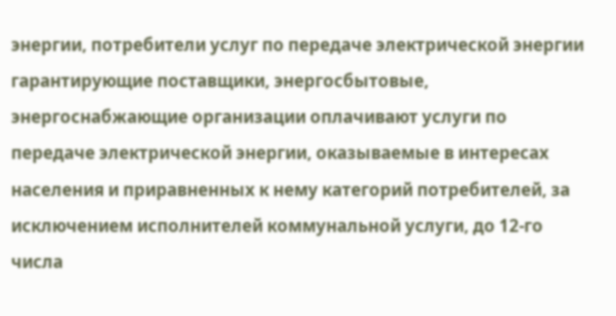энергии, потребители услуг по передаче электрической энергии гарантирующие поставщики, энергосбытовые, энергоснабжающие организации оплачивают услуги по передаче электрической энергии, оказываемые в интересах населения и приравненных к нему категорий потребителей, за исключением исполнителей коммунальной услуги, до 12-го числа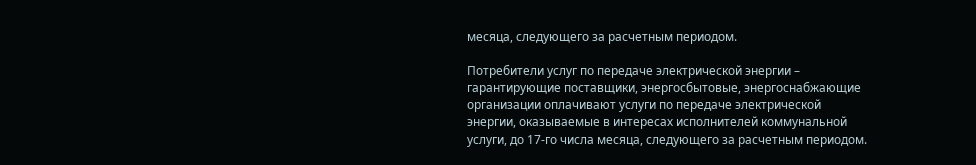месяца, следующего за расчетным периодом.

Потребители услуг по передаче электрической энергии – гарантирующие поставщики, энергосбытовые, энергоснабжающие организации оплачивают услуги по передаче электрической энергии, оказываемые в интересах исполнителей коммунальной услуги, до 17-го числа месяца, следующего за расчетным периодом.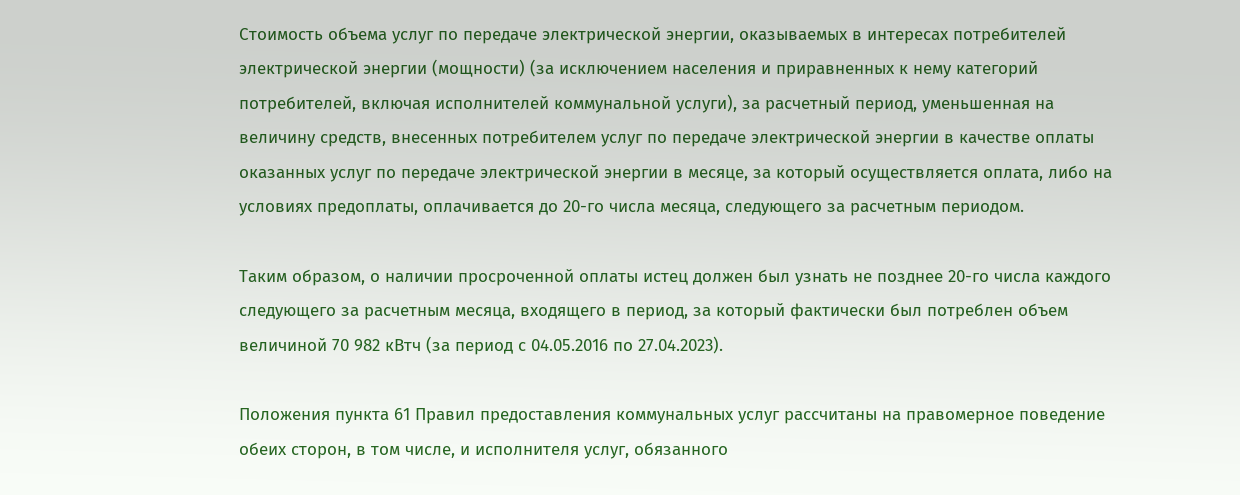Стоимость объема услуг по передаче электрической энергии, оказываемых в интересах потребителей электрической энергии (мощности) (за исключением населения и приравненных к нему категорий потребителей, включая исполнителей коммунальной услуги), за расчетный период, уменьшенная на величину средств, внесенных потребителем услуг по передаче электрической энергии в качестве оплаты оказанных услуг по передаче электрической энергии в месяце, за который осуществляется оплата, либо на условиях предоплаты, оплачивается до 20-го числа месяца, следующего за расчетным периодом.

Таким образом, о наличии просроченной оплаты истец должен был узнать не позднее 20-го числа каждого следующего за расчетным месяца, входящего в период, за который фактически был потреблен объем величиной 70 982 кВтч (за период с 04.05.2016 по 27.04.2023).

Положения пункта 61 Правил предоставления коммунальных услуг рассчитаны на правомерное поведение обеих сторон, в том числе, и исполнителя услуг, обязанного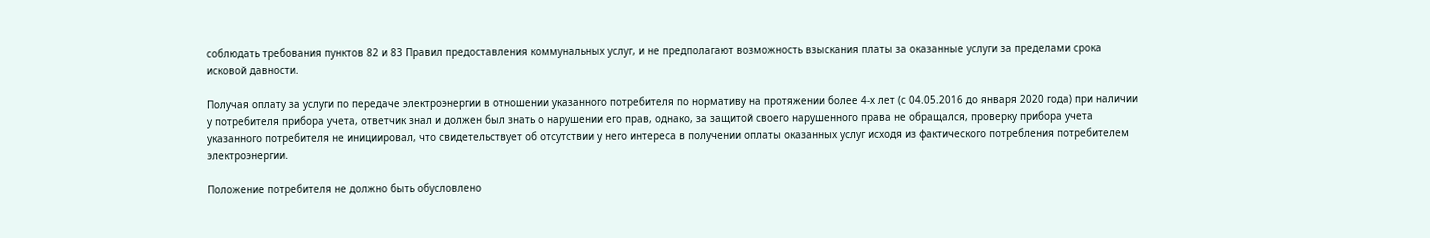соблюдать требования пунктов 82 и 83 Правил предоставления коммунальных услуг, и не предполагают возможность взыскания платы за оказанные услуги за пределами срока исковой давности.

Получая оплату за услуги по передаче электроэнергии в отношении указанного потребителя по нормативу на протяжении более 4-х лет (с 04.05.2016 до января 2020 года) при наличии у потребителя прибора учета, ответчик знал и должен был знать о нарушении его прав, однако, за защитой своего нарушенного права не обращался, проверку прибора учета указанного потребителя не инициировал, что свидетельствует об отсутствии у него интереса в получении оплаты оказанных услуг исходя из фактического потребления потребителем электроэнергии.

Положение потребителя не должно быть обусловлено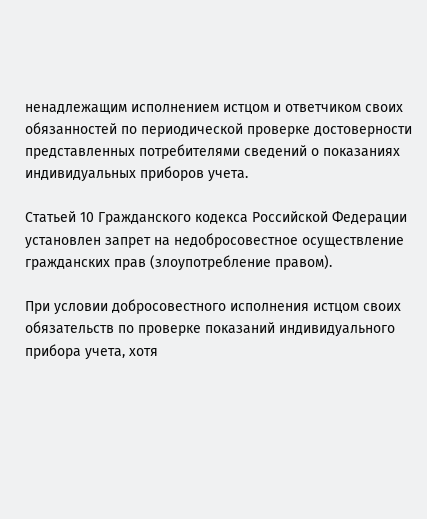ненадлежащим исполнением истцом и ответчиком своих обязанностей по периодической проверке достоверности представленных потребителями сведений о показаниях индивидуальных приборов учета.

Статьей 10 Гражданского кодекса Российской Федерации установлен запрет на недобросовестное осуществление гражданских прав (злоупотребление правом).

При условии добросовестного исполнения истцом своих обязательств по проверке показаний индивидуального прибора учета, хотя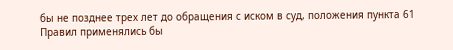бы не позднее трех лет до обращения с иском в суд, положения пункта 61 Правил применялись бы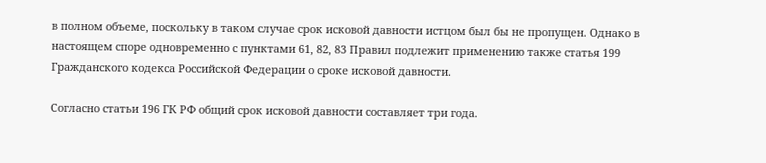в полном объеме, поскольку в таком случае срок исковой давности истцом был бы не пропущен. Однако в настоящем споре одновременно с пунктами 61, 82, 83 Правил подлежит применению также статья 199 Гражданского кодекса Российской Федерации о сроке исковой давности.

Согласно статьи 196 ГК РФ общий срок исковой давности составляет три года.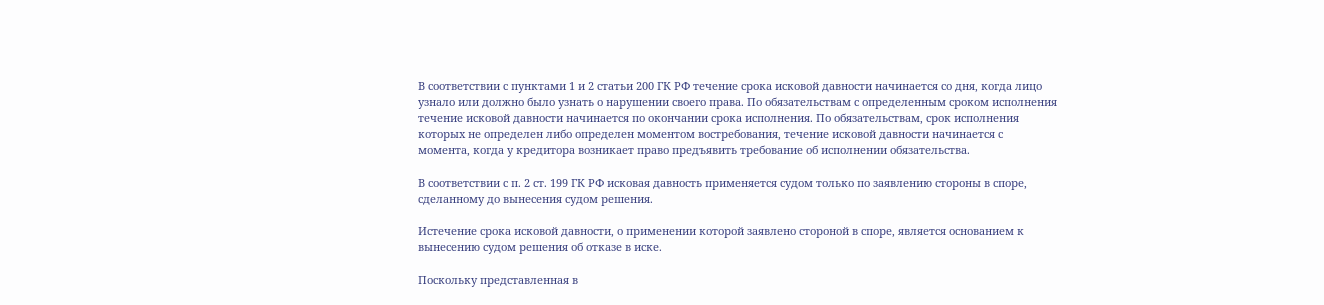В соответствии с пунктами 1 и 2 статьи 200 ГК РФ течение срока исковой давности начинается со дня, когда лицо узнало или должно было узнать о нарушении своего права. По обязательствам с определенным сроком исполнения течение исковой давности начинается по окончании срока исполнения. По обязательствам, срок исполнения которых не определен либо определен моментом востребования, течение исковой давности начинается с момента, когда у кредитора возникает право предъявить требование об исполнении обязательства.

В соответствии с п. 2 ст. 199 ГК РФ исковая давность применяется судом только по заявлению стороны в споре, сделанному до вынесения судом решения.

Истечение срока исковой давности, о применении которой заявлено стороной в споре, является основанием к вынесению судом решения об отказе в иске.

Поскольку представленная в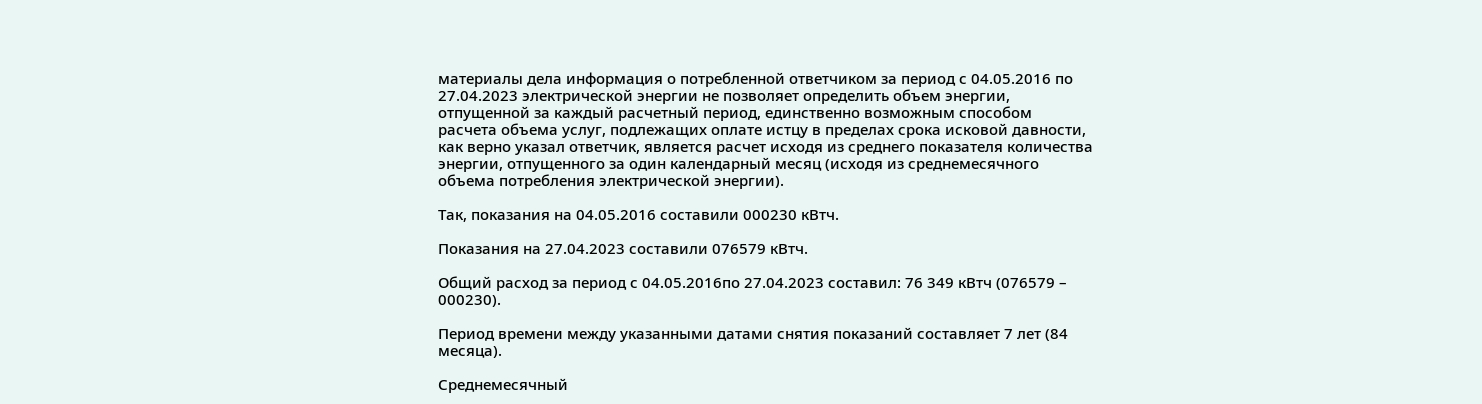материалы дела информация о потребленной ответчиком за период с 04.05.2016 по 27.04.2023 электрической энергии не позволяет определить объем энергии, отпущенной за каждый расчетный период, единственно возможным способом расчета объема услуг, подлежащих оплате истцу в пределах срока исковой давности, как верно указал ответчик, является расчет исходя из среднего показателя количества энергии, отпущенного за один календарный месяц (исходя из среднемесячного объема потребления электрической энергии).

Так, показания на 04.05.2016 составили 000230 кВтч.

Показания на 27.04.2023 составили 076579 кВтч.

Общий расход за период с 04.05.2016по 27.04.2023 составил: 76 349 кВтч (076579 – 000230).

Период времени между указанными датами снятия показаний составляет 7 лет (84 месяца).

Среднемесячный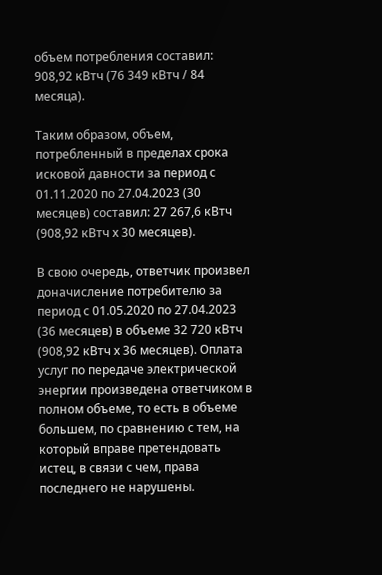объем потребления составил: 908,92 кВтч (76 349 кВтч / 84 месяца).

Таким образом, объем, потребленный в пределах срока исковой давности за период с 01.11.2020 по 27.04.2023 (30 месяцев) составил: 27 267,6 кВтч (908,92 кВтч х 30 месяцев).

В свою очередь, ответчик произвел доначисление потребителю за период с 01.05.2020 по 27.04.2023 (36 месяцев) в объеме 32 720 кВтч (908,92 кВтч х 36 месяцев). Оплата услуг по передаче электрической энергии произведена ответчиком в полном объеме, то есть в объеме большем, по сравнению с тем, на который вправе претендовать истец, в связи с чем, права последнего не нарушены.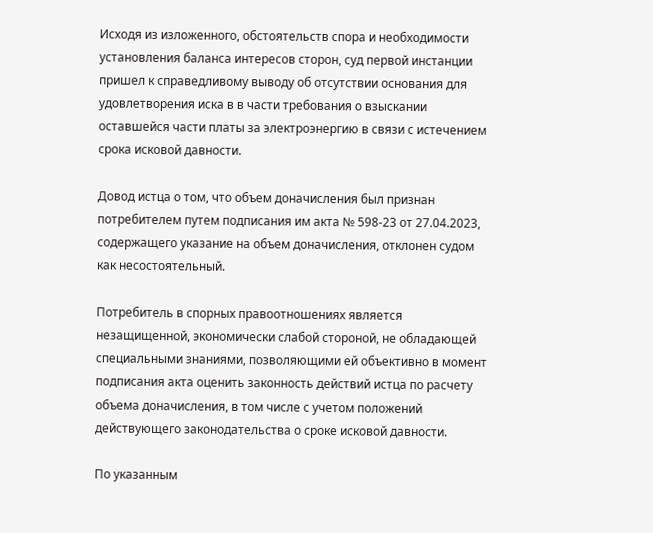Исходя из изложенного, обстоятельств спора и необходимости установления баланса интересов сторон, суд первой инстанции пришел к справедливому выводу об отсутствии основания для удовлетворения иска в в части требования о взыскании оставшейся части платы за электроэнергию в связи с истечением срока исковой давности.

Довод истца о том, что объем доначисления был признан потребителем путем подписания им акта № 598-23 от 27.04.2023, содержащего указание на объем доначисления, отклонен судом как несостоятельный.

Потребитель в спорных правоотношениях является незащищенной, экономически слабой стороной, не обладающей специальными знаниями, позволяющими ей объективно в момент подписания акта оценить законность действий истца по расчету объема доначисления, в том числе с учетом положений действующего законодательства о сроке исковой давности.

По указанным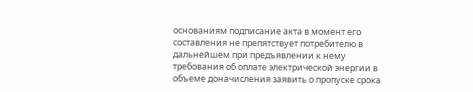основаниям подписание акта в момент его составления не препятствует потребителю в дальнейшем при предъявлении к нему требования об оплате электрической энергии в объеме доначисления заявить о пропуске срока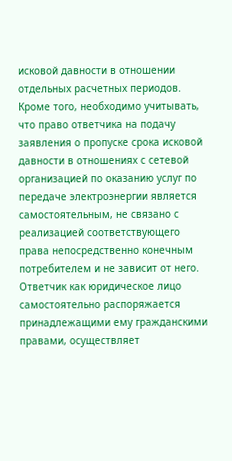исковой давности в отношении отдельных расчетных периодов. Кроме того, необходимо учитывать, что право ответчика на подачу заявления о пропуске срока исковой давности в отношениях с сетевой организацией по оказанию услуг по передаче электроэнергии является самостоятельным, не связано с реализацией соответствующего права непосредственно конечным потребителем и не зависит от него. Ответчик как юридическое лицо самостоятельно распоряжается принадлежащими ему гражданскими правами, осуществляет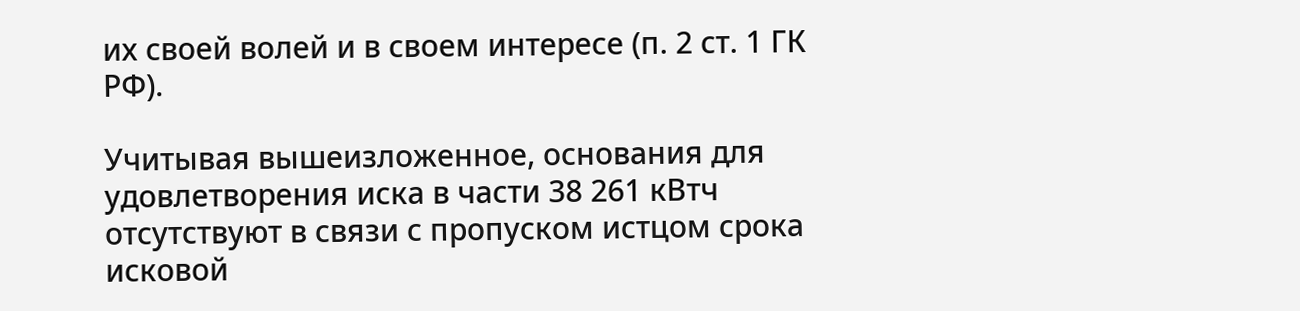их своей волей и в своем интересе (п. 2 ст. 1 ГК РФ).

Учитывая вышеизложенное, основания для удовлетворения иска в части 38 261 кВтч отсутствуют в связи с пропуском истцом срока исковой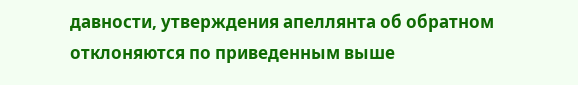давности, утверждения апеллянта об обратном отклоняются по приведенным выше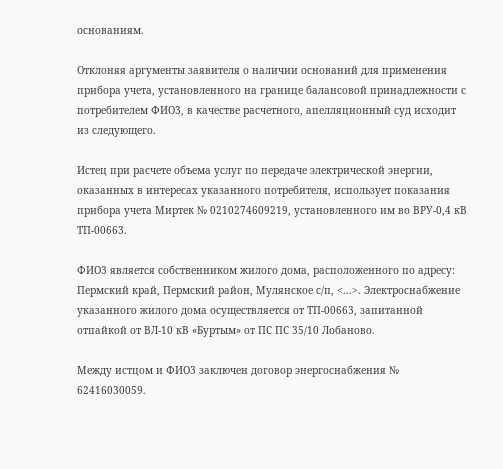основаниям.

Отклоняя аргументы заявителя о наличии оснований для применения прибора учета, установленного на границе балансовой принадлежности с потребителем ФИО3, в качестве расчетного, апелляционный суд исходит из следующего.

Истец при расчете объема услуг по передаче электрической энергии, оказанных в интересах указанного потребителя, использует показания прибора учета Миртек № 0210274609219, установленного им во ВРУ-0,4 кВ ТП-00663.

ФИО3 является собственником жилого дома, расположенного по адресу: Пермский край, Пермский район, Мулянское с/п, <...>. Электроснабжение указанного жилого дома осуществляется от ТП-00663, запитанной отпайкой от ВЛ-10 кВ «Буртым» от ПС ПС 35/10 Лобаново.

Между истцом и ФИО3 заключен договор энергоснабжения № 62416030059.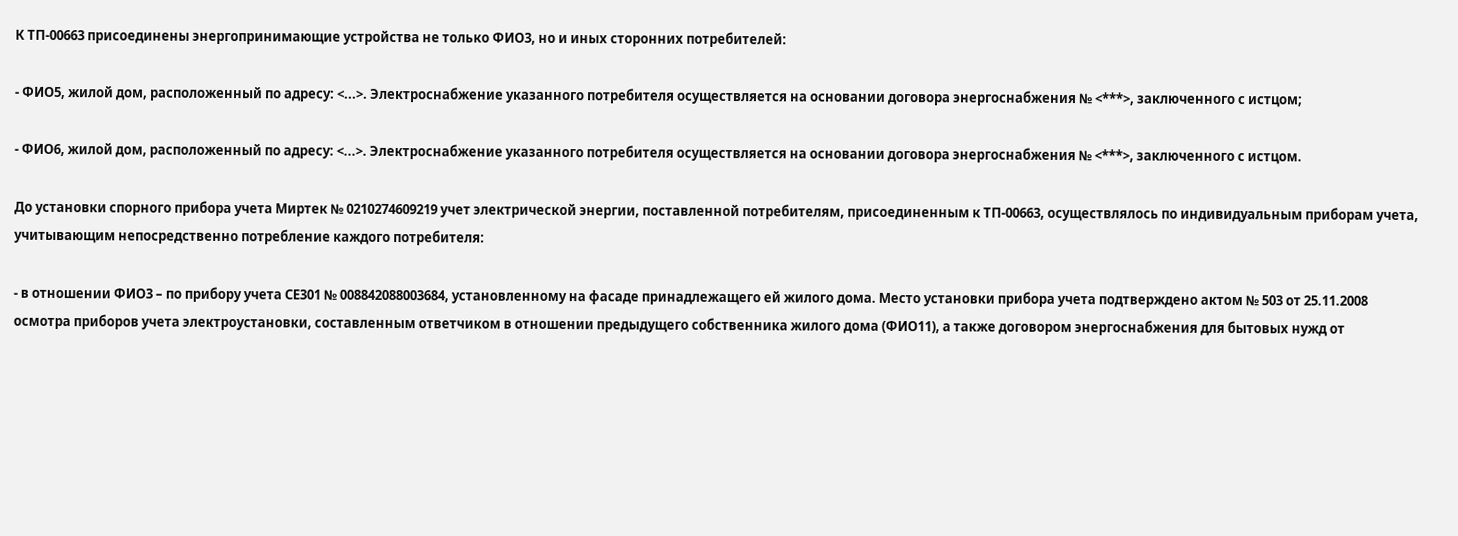К ТП-00663 присоединены энергопринимающие устройства не только ФИО3, но и иных сторонних потребителей:

- ФИО5, жилой дом, расположенный по адресу: <...>. Электроснабжение указанного потребителя осуществляется на основании договора энергоснабжения № <***>, заключенного с истцом;

- ФИО6, жилой дом, расположенный по адресу: <...>. Электроснабжение указанного потребителя осуществляется на основании договора энергоснабжения № <***>, заключенного с истцом.

До установки спорного прибора учета Миртек № 0210274609219 учет электрической энергии, поставленной потребителям, присоединенным к ТП-00663, осуществлялось по индивидуальным приборам учета, учитывающим непосредственно потребление каждого потребителя:

- в отношении ФИО3 – по прибору учета СЕ301 № 008842088003684, установленному на фасаде принадлежащего ей жилого дома. Место установки прибора учета подтверждено актом № 503 от 25.11.2008 осмотра приборов учета электроустановки, составленным ответчиком в отношении предыдущего собственника жилого дома (ФИО11), а также договором энергоснабжения для бытовых нужд от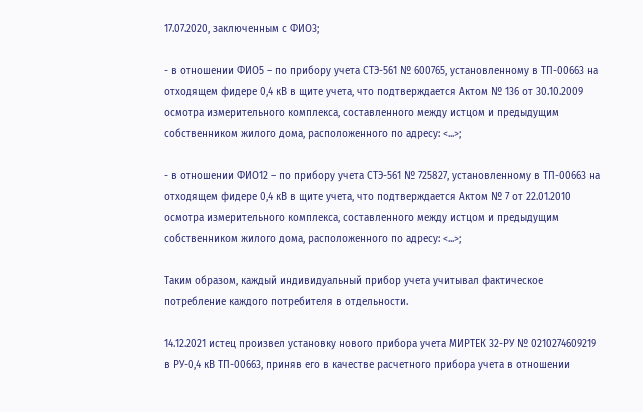17.07.2020, заключенным с ФИО3;

- в отношении ФИО5 – по прибору учета СТЭ-561 № 600765, установленному в ТП-00663 на отходящем фидере 0,4 кВ в щите учета, что подтверждается Актом № 136 от 30.10.2009 осмотра измерительного комплекса, составленного между истцом и предыдущим собственником жилого дома, расположенного по адресу: <...>;

- в отношении ФИО12 – по прибору учета СТЭ-561 № 725827, установленному в ТП-00663 на отходящем фидере 0,4 кВ в щите учета, что подтверждается Актом № 7 от 22.01.2010 осмотра измерительного комплекса, составленного между истцом и предыдущим собственником жилого дома, расположенного по адресу: <...>;

Таким образом, каждый индивидуальный прибор учета учитывал фактическое потребление каждого потребителя в отдельности.

14.12.2021 истец произвел установку нового прибора учета МИРТЕК 32-РУ № 0210274609219 в РУ-0,4 кВ ТП-00663, приняв его в качестве расчетного прибора учета в отношении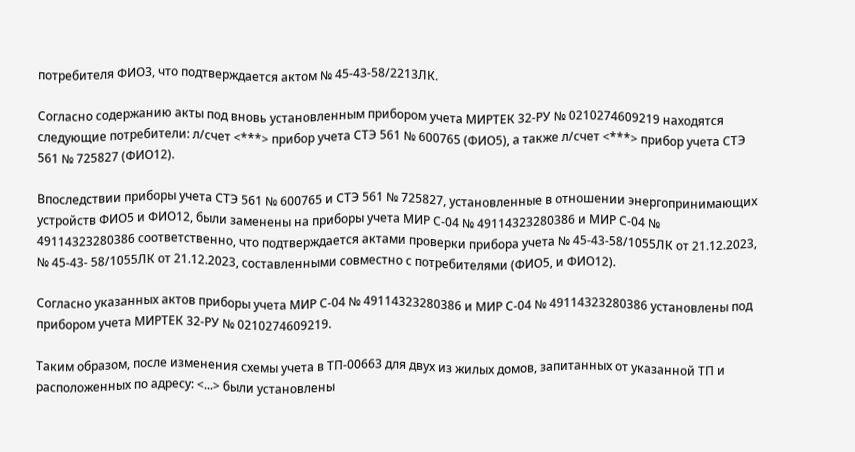потребителя ФИО3, что подтверждается актом № 45-43-58/2213ЛК.

Согласно содержанию акты под вновь установленным прибором учета МИРТЕК 32-РУ № 0210274609219 находятся следующие потребители: л/счет <***> прибор учета СТЭ 561 № 600765 (ФИО5), а также л/счет <***> прибор учета СТЭ 561 № 725827 (ФИО12).

Впоследствии приборы учета СТЭ 561 № 600765 и СТЭ 561 № 725827, установленные в отношении энергопринимающих устройств ФИО5 и ФИО12, были заменены на приборы учета МИР С-04 № 49114323280386 и МИР С-04 № 49114323280386 соответственно, что подтверждается актами проверки прибора учета № 45-43-58/1055ЛК от 21.12.2023, № 45-43- 58/1055ЛК от 21.12.2023, составленными совместно с потребителями (ФИО5, и ФИО12).

Согласно указанных актов приборы учета МИР С-04 № 49114323280386 и МИР С-04 № 49114323280386 установлены под прибором учета МИРТЕК 32-РУ № 0210274609219.

Таким образом, после изменения схемы учета в ТП-00663 для двух из жилых домов, запитанных от указанной ТП и расположенных по адресу: <...> были установлены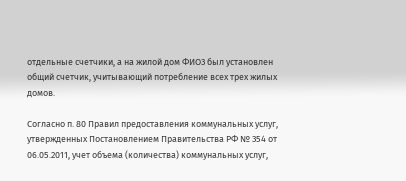отдельные счетчики, а на жилой дом ФИО3 был установлен общий счетчик, учитывающий потребление всех трех жилых домов.

Согласно п. 80 Правил предоставления коммунальных услуг, утвержденных Постановлением Правительства РФ № 354 от 06.05.2011, учет объема (количества) коммунальных услуг,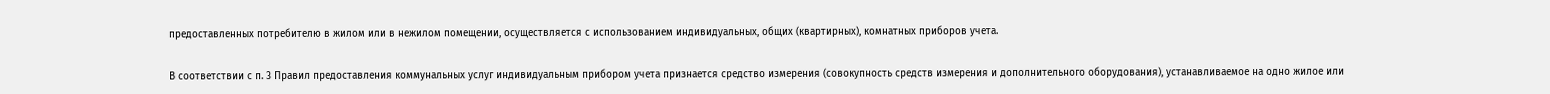предоставленных потребителю в жилом или в нежилом помещении, осуществляется с использованием индивидуальных, общих (квартирных), комнатных приборов учета.

В соответствии с п. 3 Правил предоставления коммунальных услуг индивидуальным прибором учета признается средство измерения (совокупность средств измерения и дополнительного оборудования), устанавливаемое на одно жилое или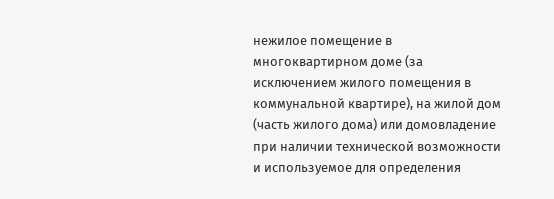нежилое помещение в многоквартирном доме (за исключением жилого помещения в коммунальной квартире), на жилой дом (часть жилого дома) или домовладение при наличии технической возможности и используемое для определения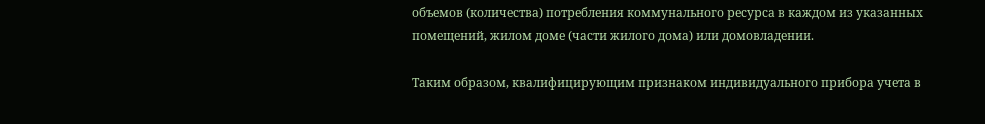объемов (количества) потребления коммунального ресурса в каждом из указанных помещений, жилом доме (части жилого дома) или домовладении.

Таким образом, квалифицирующим признаком индивидуального прибора учета в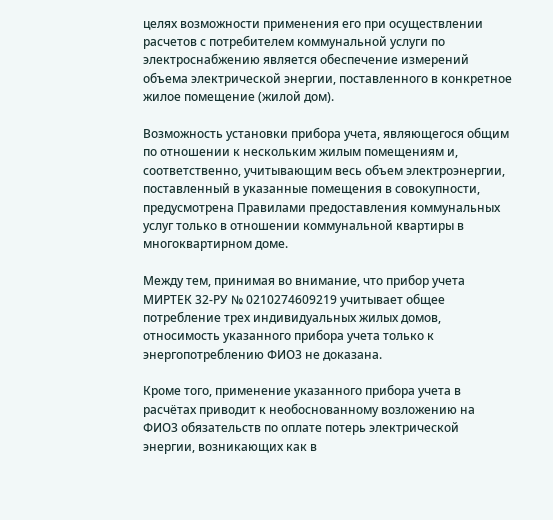целях возможности применения его при осуществлении расчетов с потребителем коммунальной услуги по электроснабжению является обеспечение измерений объема электрической энергии, поставленного в конкретное жилое помещение (жилой дом).

Возможность установки прибора учета, являющегося общим по отношении к нескольким жилым помещениям и, соответственно, учитывающим весь объем электроэнергии, поставленный в указанные помещения в совокупности, предусмотрена Правилами предоставления коммунальных услуг только в отношении коммунальной квартиры в многоквартирном доме.

Между тем, принимая во внимание, что прибор учета МИРТЕК 32-РУ № 0210274609219 учитывает общее потребление трех индивидуальных жилых домов, относимость указанного прибора учета только к энергопотреблению ФИО3 не доказана.

Кроме того, применение указанного прибора учета в расчётах приводит к необоснованному возложению на ФИО3 обязательств по оплате потерь электрической энергии, возникающих как в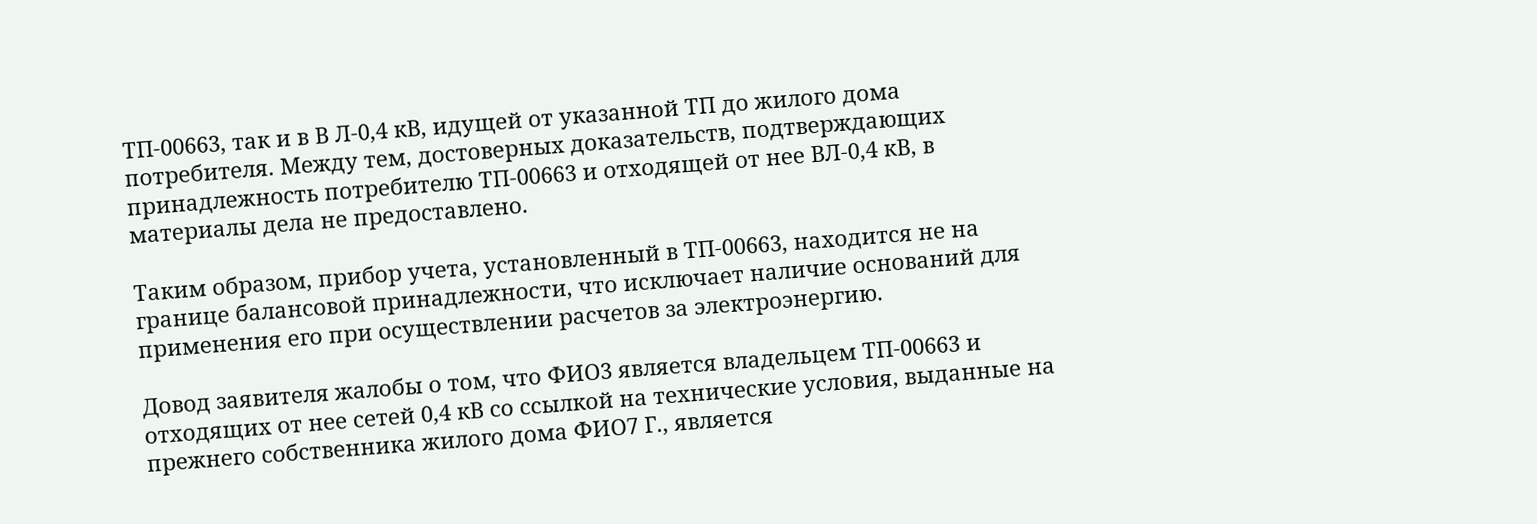ТП-00663, так и в В Л-0,4 кВ, идущей от указанной ТП до жилого дома потребителя. Между тем, достоверных доказательств, подтверждающих принадлежность потребителю ТП-00663 и отходящей от нее ВЛ-0,4 кВ, в материалы дела не предоставлено.

Таким образом, прибор учета, установленный в ТП-00663, находится не на границе балансовой принадлежности, что исключает наличие оснований для применения его при осуществлении расчетов за электроэнергию.

Довод заявителя жалобы о том, что ФИО3 является владельцем ТП-00663 и отходящих от нее сетей 0,4 кВ со ссылкой на технические условия, выданные на прежнего собственника жилого дома ФИО7 Г., является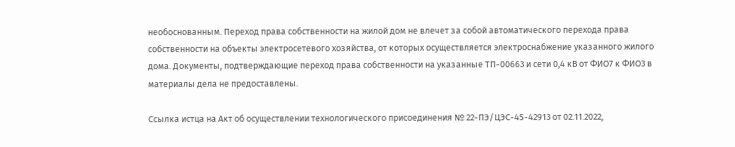необоснованным. Переход права собственности на жилой дом не влечет за собой автоматического перехода права собственности на объекты электросетевого хозяйства, от которых осуществляется электроснабжение указанного жилого дома. Документы, подтверждающие переход права собственности на указанные ТП-00663 и сети 0,4 кВ от ФИО7 к ФИО3 в материалы дела не предоставлены.

Ссылка истца на Акт об осуществлении технологического присоединения № 22-ПЭ/ЦЭС-45-42913 от 02.11.2022,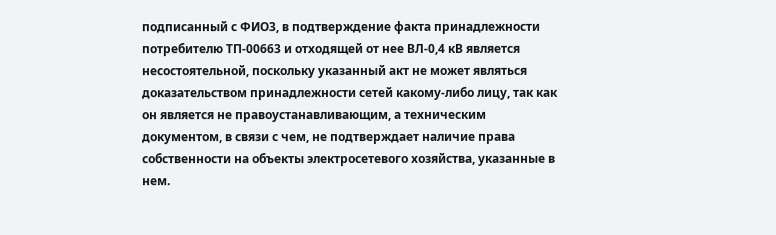подписанный с ФИО3, в подтверждение факта принадлежности потребителю ТП-00663 и отходящей от нее ВЛ-0,4 кВ является несостоятельной, поскольку указанный акт не может являться доказательством принадлежности сетей какому-либо лицу, так как он является не правоустанавливающим, а техническим документом, в связи с чем, не подтверждает наличие права собственности на объекты электросетевого хозяйства, указанные в нем.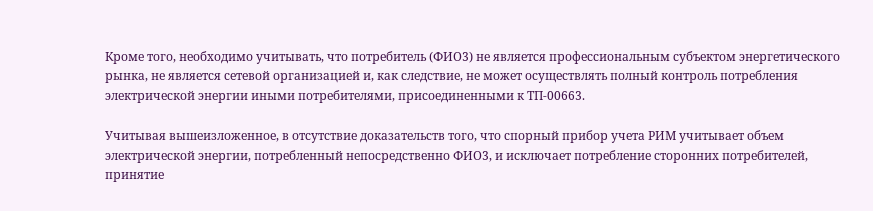Кроме того, необходимо учитывать, что потребитель (ФИО3) не является профессиональным субъектом энергетического рынка, не является сетевой организацией и, как следствие, не может осуществлять полный контроль потребления электрической энергии иными потребителями, присоединенными к ТП-00663.

Учитывая вышеизложенное, в отсутствие доказательств того, что спорный прибор учета РИМ учитывает объем электрической энергии, потребленный непосредственно ФИО3, и исключает потребление сторонних потребителей, принятие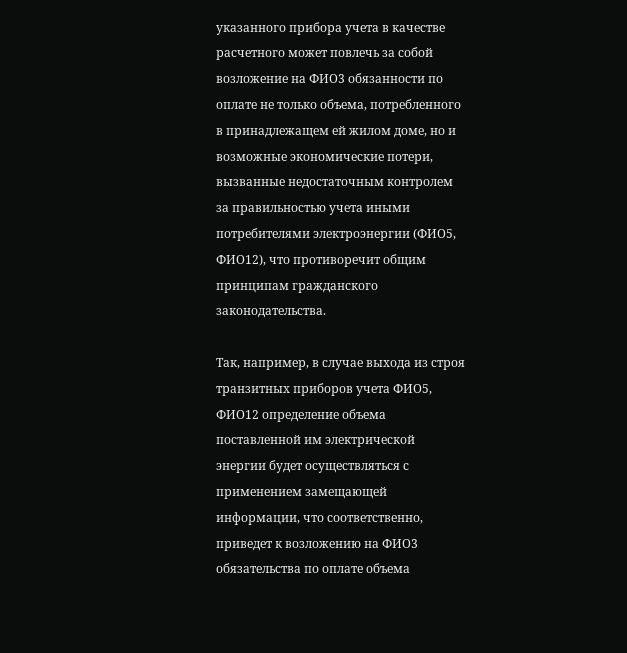указанного прибора учета в качестве расчетного может повлечь за собой возложение на ФИО3 обязанности по оплате не только объема, потребленного в принадлежащем ей жилом доме, но и возможные экономические потери, вызванные недостаточным контролем за правильностью учета иными потребителями электроэнергии (ФИО5, ФИО12), что противоречит общим принципам гражданского законодательства.

Так, например, в случае выхода из строя транзитных приборов учета ФИО5, ФИО12 определение объема поставленной им электрической энергии будет осуществляться с применением замещающей информации, что соответственно, приведет к возложению на ФИО3 обязательства по оплате объема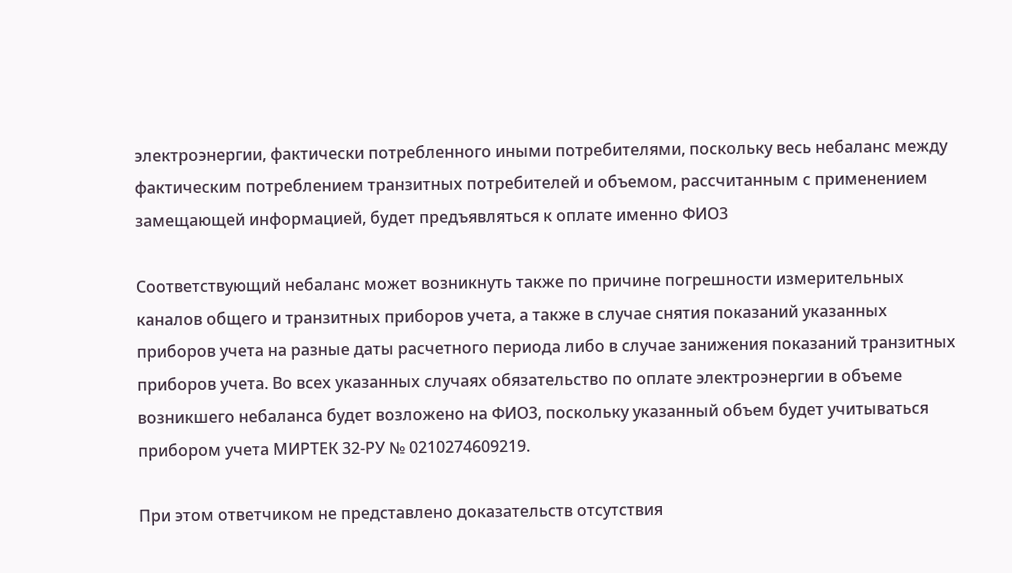электроэнергии, фактически потребленного иными потребителями, поскольку весь небаланс между фактическим потреблением транзитных потребителей и объемом, рассчитанным с применением замещающей информацией, будет предъявляться к оплате именно ФИО3

Соответствующий небаланс может возникнуть также по причине погрешности измерительных каналов общего и транзитных приборов учета, а также в случае снятия показаний указанных приборов учета на разные даты расчетного периода либо в случае занижения показаний транзитных приборов учета. Во всех указанных случаях обязательство по оплате электроэнергии в объеме возникшего небаланса будет возложено на ФИО3, поскольку указанный объем будет учитываться прибором учета МИРТЕК 32-РУ № 0210274609219.

При этом ответчиком не представлено доказательств отсутствия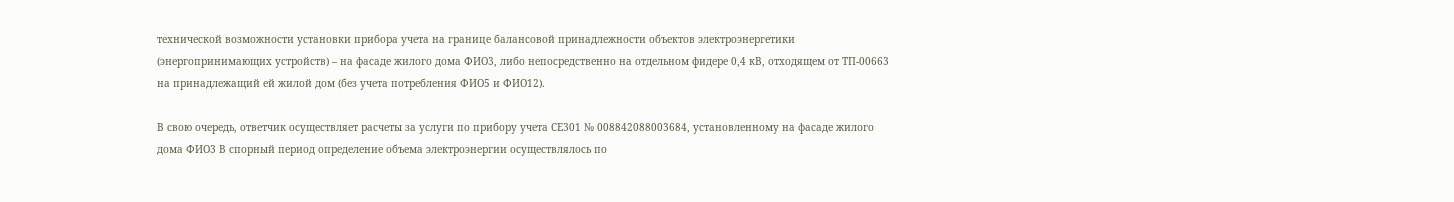технической возможности установки прибора учета на границе балансовой принадлежности объектов электроэнергетики (энергопринимающих устройств) – на фасаде жилого дома ФИО3, либо непосредственно на отдельном фидере 0,4 кВ, отходящем от ТП-00663 на принадлежащий ей жилой дом (без учета потребления ФИО5 и ФИО12).

В свою очередь, ответчик осуществляет расчеты за услуги по прибору учета СЕ301 № 008842088003684, установленному на фасаде жилого дома ФИО3 В спорный период определение объема электроэнергии осуществлялось по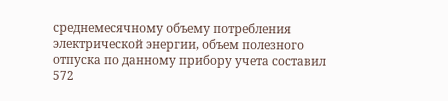среднемесячному объему потребления электрической энергии, объем полезного отпуска по данному прибору учета составил 572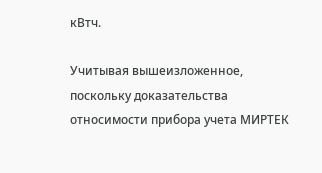кВтч.

Учитывая вышеизложенное, поскольку доказательства относимости прибора учета МИРТЕК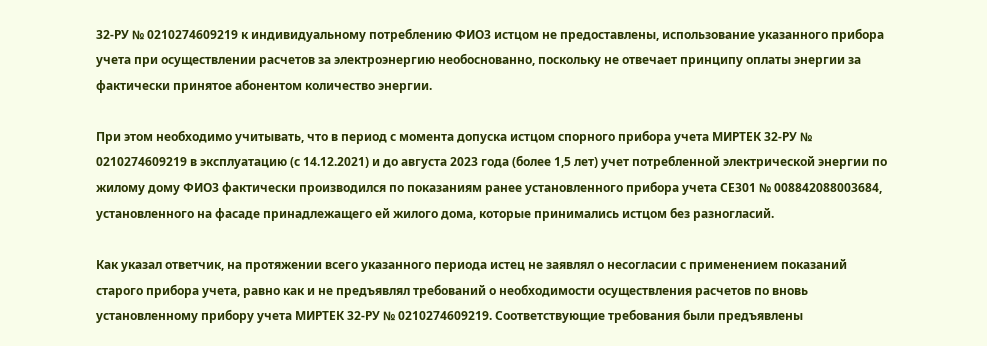32-РУ № 0210274609219 к индивидуальному потреблению ФИО3 истцом не предоставлены, использование указанного прибора учета при осуществлении расчетов за электроэнергию необоснованно, поскольку не отвечает принципу оплаты энергии за фактически принятое абонентом количество энергии.

При этом необходимо учитывать, что в период с момента допуска истцом спорного прибора учета МИРТЕК 32-РУ № 0210274609219 в эксплуатацию (с 14.12.2021) и до августа 2023 года (более 1,5 лет) учет потребленной электрической энергии по жилому дому ФИО3 фактически производился по показаниям ранее установленного прибора учета СЕ301 № 008842088003684, установленного на фасаде принадлежащего ей жилого дома, которые принимались истцом без разногласий.

Как указал ответчик, на протяжении всего указанного периода истец не заявлял о несогласии с применением показаний старого прибора учета, равно как и не предъявлял требований о необходимости осуществления расчетов по вновь установленному прибору учета МИРТЕК 32-РУ № 0210274609219. Соответствующие требования были предъявлены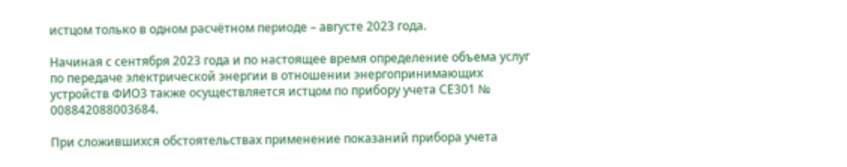истцом только в одном расчётном периоде – августе 2023 года.

Начиная с сентября 2023 года и по настоящее время определение объема услуг по передаче электрической энергии в отношении энергопринимающих устройств ФИО3 также осуществляется истцом по прибору учета СЕ301 № 008842088003684.

При сложившихся обстоятельствах применение показаний прибора учета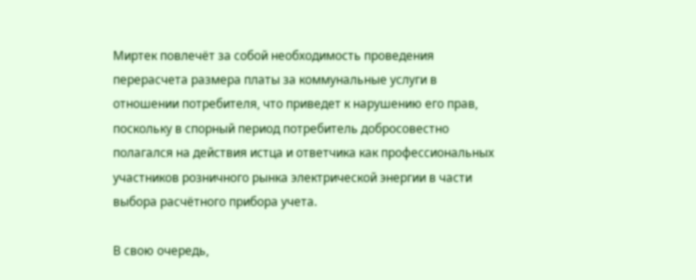Миртек повлечёт за собой необходимость проведения перерасчета размера платы за коммунальные услуги в отношении потребителя, что приведет к нарушению его прав, поскольку в спорный период потребитель добросовестно полагался на действия истца и ответчика как профессиональных участников розничного рынка электрической энергии в части выбора расчётного прибора учета.

В свою очередь,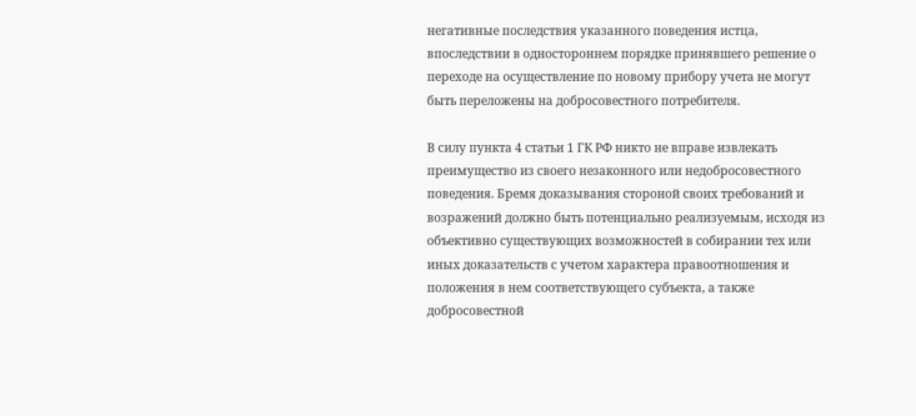негативные последствия указанного поведения истца, впоследствии в одностороннем порядке принявшего решение о переходе на осуществление по новому прибору учета не могут быть переложены на добросовестного потребителя.

В силу пункта 4 статьи 1 ГК РФ никто не вправе извлекать преимущество из своего незаконного или недобросовестного поведения. Бремя доказывания стороной своих требований и возражений должно быть потенциально реализуемым, исходя из объективно существующих возможностей в собирании тех или иных доказательств с учетом характера правоотношения и положения в нем соответствующего субъекта, а также добросовестной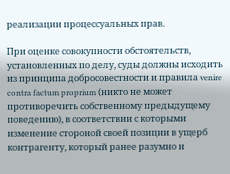реализации процессуальных прав.

При оценке совокупности обстоятельств, установленных по делу, суды должны исходить из принципа добросовестности и правила venire contra factum proprium (никто не может противоречить собственному предыдущему поведению), в соответствии с которыми изменение стороной своей позиции в ущерб контрагенту, который ранее разумно и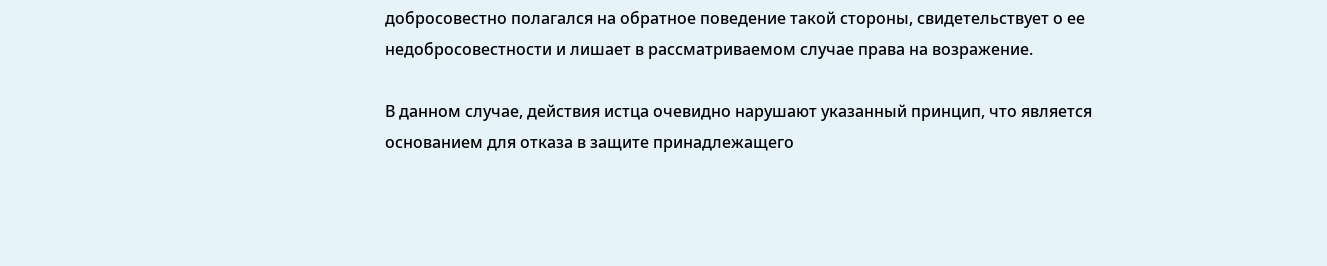добросовестно полагался на обратное поведение такой стороны, свидетельствует о ее недобросовестности и лишает в рассматриваемом случае права на возражение.

В данном случае, действия истца очевидно нарушают указанный принцип, что является основанием для отказа в защите принадлежащего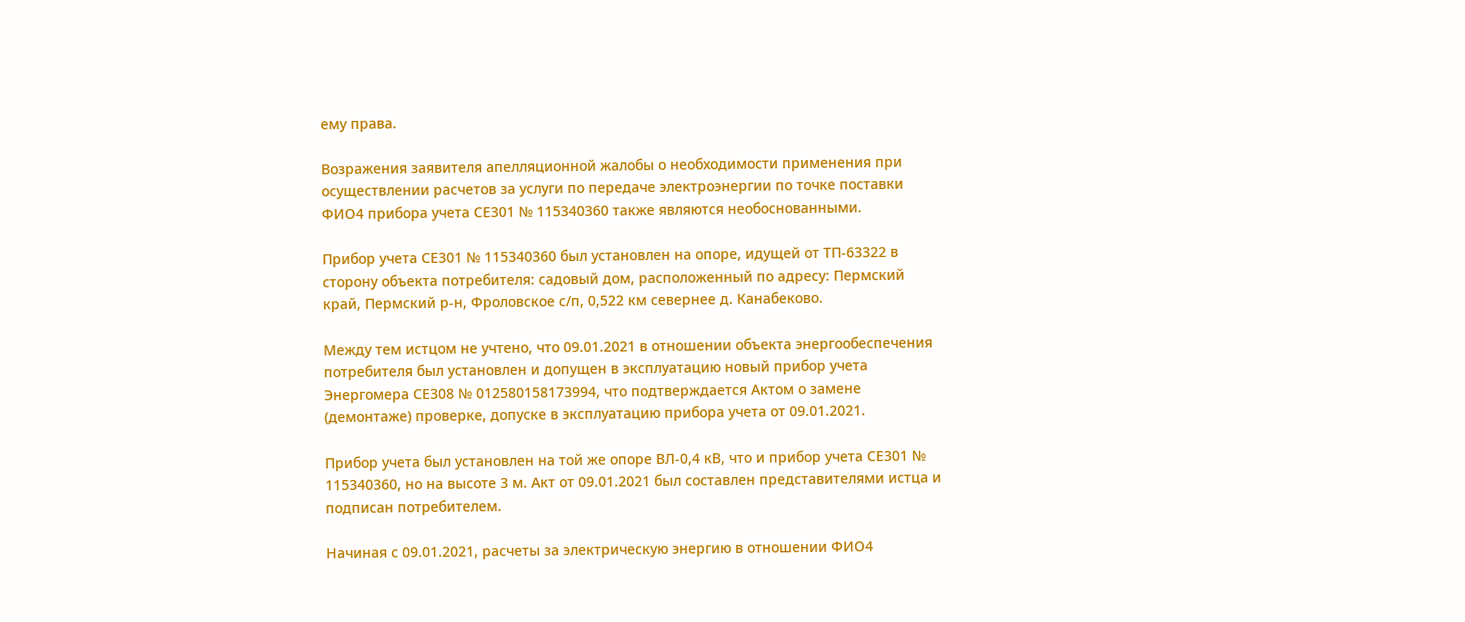ему права.

Возражения заявителя апелляционной жалобы о необходимости применения при осуществлении расчетов за услуги по передаче электроэнергии по точке поставки ФИО4 прибора учета СЕ301 № 115340360 также являются необоснованными.

Прибор учета СЕ301 № 115340360 был установлен на опоре, идущей от ТП-63322 в сторону объекта потребителя: садовый дом, расположенный по адресу: Пермский край, Пермский р-н, Фроловское с/п, 0,522 км севернее д. Канабеково.

Между тем истцом не учтено, что 09.01.2021 в отношении объекта энергообеспечения потребителя был установлен и допущен в эксплуатацию новый прибор учета Энергомера СЕ308 № 012580158173994, что подтверждается Актом о замене (демонтаже) проверке, допуске в эксплуатацию прибора учета от 09.01.2021.

Прибор учета был установлен на той же опоре ВЛ-0,4 кВ, что и прибор учета СЕ301 № 115340360, но на высоте 3 м. Акт от 09.01.2021 был составлен представителями истца и подписан потребителем.

Начиная с 09.01.2021, расчеты за электрическую энергию в отношении ФИО4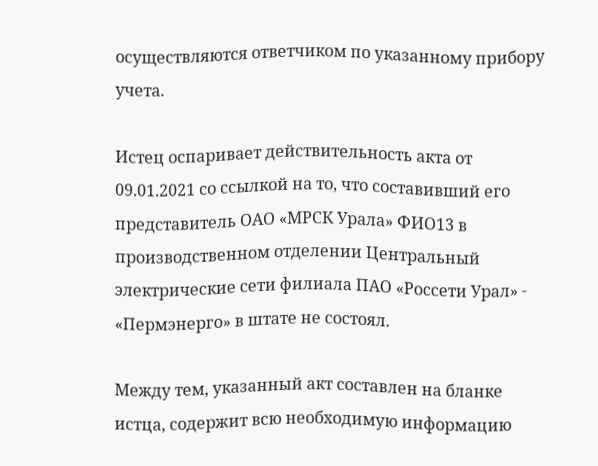осуществляются ответчиком по указанному прибору учета.

Истец оспаривает действительность акта от 09.01.2021 со ссылкой на то, что составивший его представитель ОАО «МРСК Урала» ФИО13 в производственном отделении Центральный электрические сети филиала ПАО «Россети Урал» - «Пермэнерго» в штате не состоял.

Между тем, указанный акт составлен на бланке истца, содержит всю необходимую информацию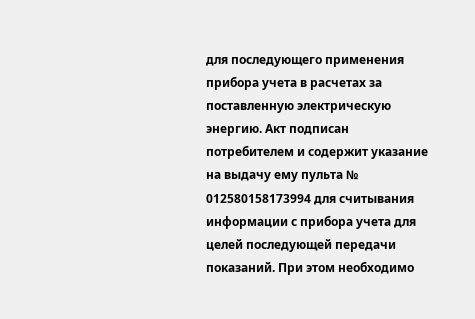для последующего применения прибора учета в расчетах за поставленную электрическую энергию. Акт подписан потребителем и содержит указание на выдачу ему пульта № 012580158173994 для считывания информации с прибора учета для целей последующей передачи показаний. При этом необходимо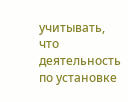учитывать, что деятельность по установке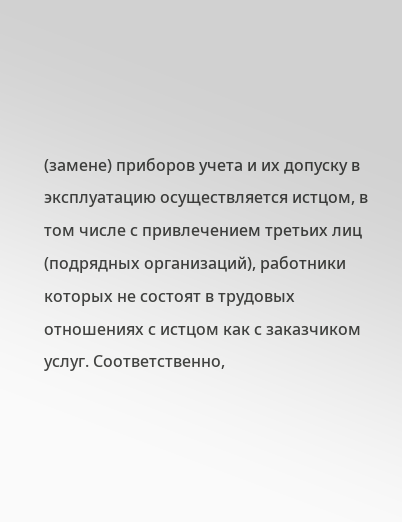(замене) приборов учета и их допуску в эксплуатацию осуществляется истцом, в том числе с привлечением третьих лиц (подрядных организаций), работники которых не состоят в трудовых отношениях с истцом как с заказчиком услуг. Соответственно,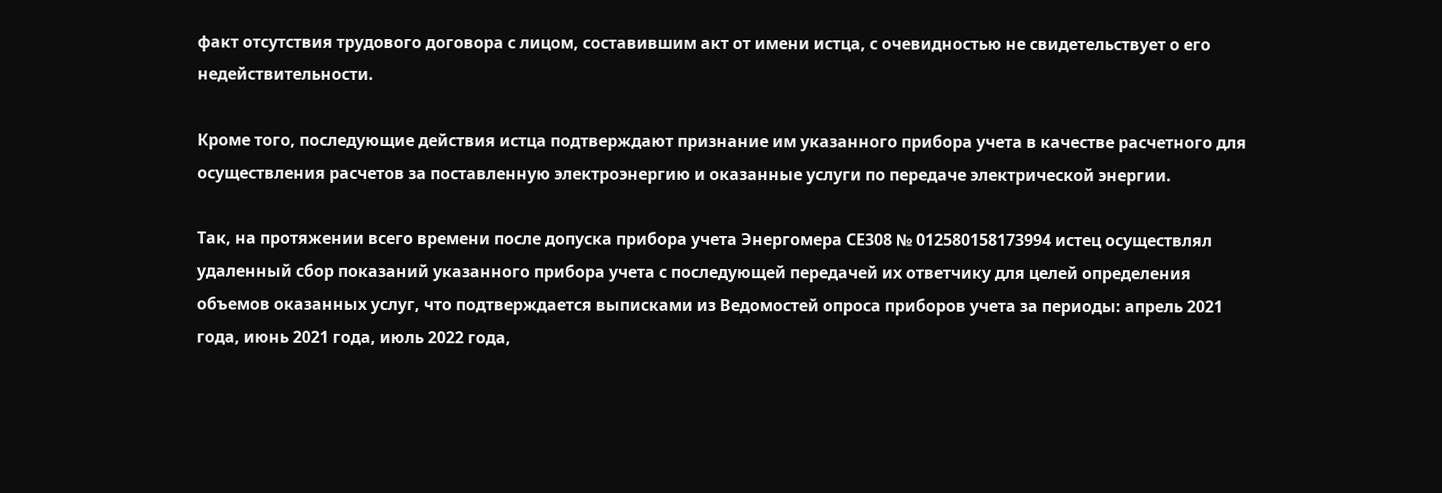факт отсутствия трудового договора с лицом, составившим акт от имени истца, с очевидностью не свидетельствует о его недействительности.

Кроме того, последующие действия истца подтверждают признание им указанного прибора учета в качестве расчетного для осуществления расчетов за поставленную электроэнергию и оказанные услуги по передаче электрической энергии.

Так, на протяжении всего времени после допуска прибора учета Энергомера СЕ308 № 012580158173994 истец осуществлял удаленный сбор показаний указанного прибора учета с последующей передачей их ответчику для целей определения объемов оказанных услуг, что подтверждается выписками из Ведомостей опроса приборов учета за периоды: апрель 2021 года, июнь 2021 года, июль 2022 года,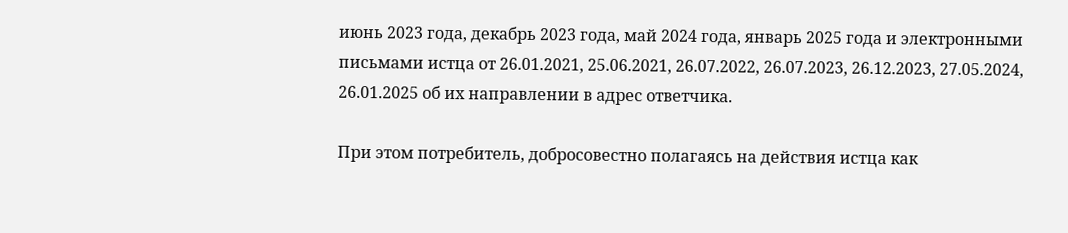июнь 2023 года, декабрь 2023 года, май 2024 года, январь 2025 года и электронными письмами истца от 26.01.2021, 25.06.2021, 26.07.2022, 26.07.2023, 26.12.2023, 27.05.2024, 26.01.2025 об их направлении в адрес ответчика.

При этом потребитель, добросовестно полагаясь на действия истца как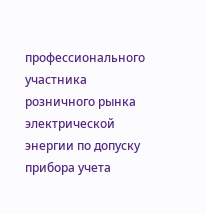профессионального участника розничного рынка электрической энергии по допуску прибора учета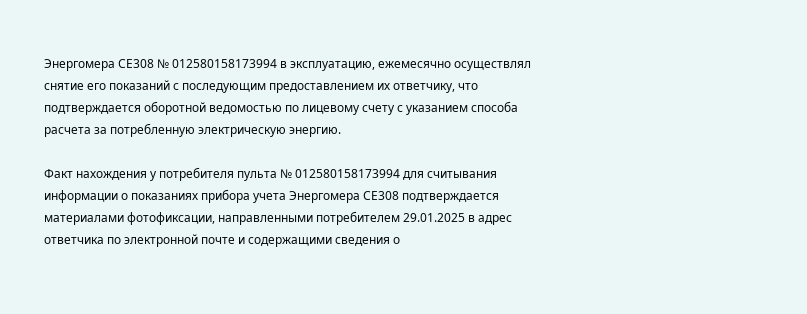Энергомера СЕ308 № 012580158173994 в эксплуатацию, ежемесячно осуществлял снятие его показаний с последующим предоставлением их ответчику, что подтверждается оборотной ведомостью по лицевому счету с указанием способа расчета за потребленную электрическую энергию.

Факт нахождения у потребителя пульта № 012580158173994 для считывания информации о показаниях прибора учета Энергомера СЕ308 подтверждается материалами фотофиксации, направленными потребителем 29.01.2025 в адрес ответчика по электронной почте и содержащими сведения о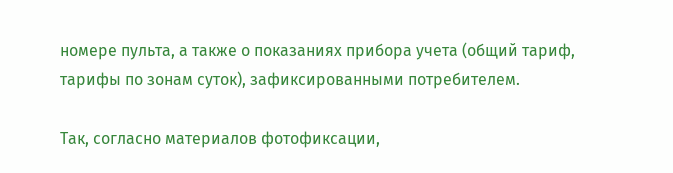номере пульта, а также о показаниях прибора учета (общий тариф, тарифы по зонам суток), зафиксированными потребителем.

Так, согласно материалов фотофиксации,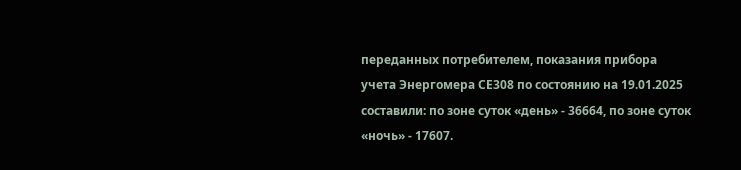переданных потребителем, показания прибора учета Энергомера СЕ308 по состоянию на 19.01.2025 составили: по зоне суток «день» - 36664, по зоне суток «ночь» - 17607.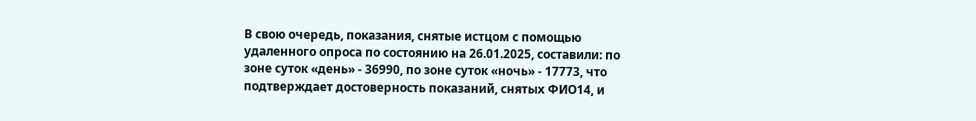В свою очередь, показания, снятые истцом с помощью удаленного опроса по состоянию на 26.01.2025, составили: по зоне суток «день» - 36990, по зоне суток «ночь» - 17773, что подтверждает достоверность показаний, снятых ФИО14, и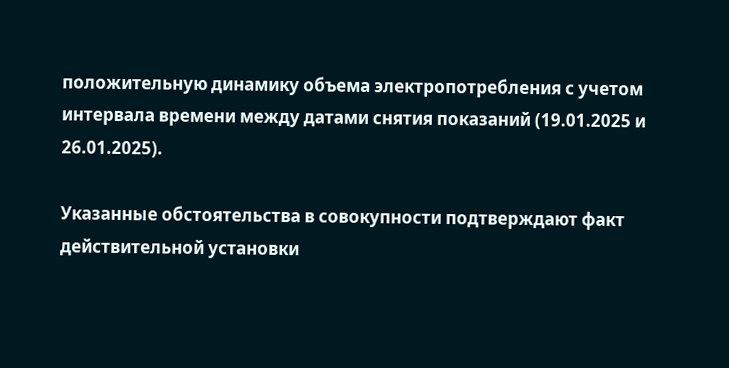положительную динамику объема электропотребления с учетом интервала времени между датами снятия показаний (19.01.2025 и 26.01.2025).

Указанные обстоятельства в совокупности подтверждают факт действительной установки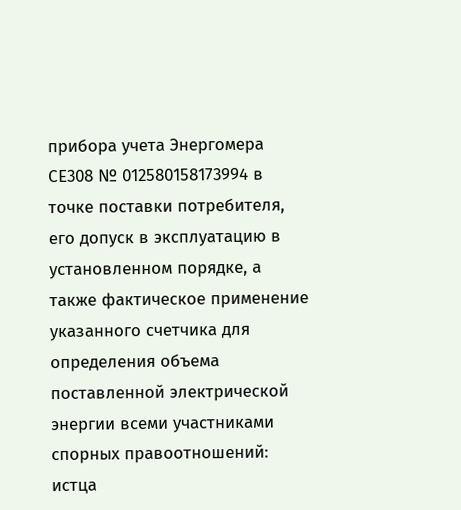прибора учета Энергомера СЕ308 № 012580158173994 в точке поставки потребителя, его допуск в эксплуатацию в установленном порядке, а также фактическое применение указанного счетчика для определения объема поставленной электрической энергии всеми участниками спорных правоотношений: истца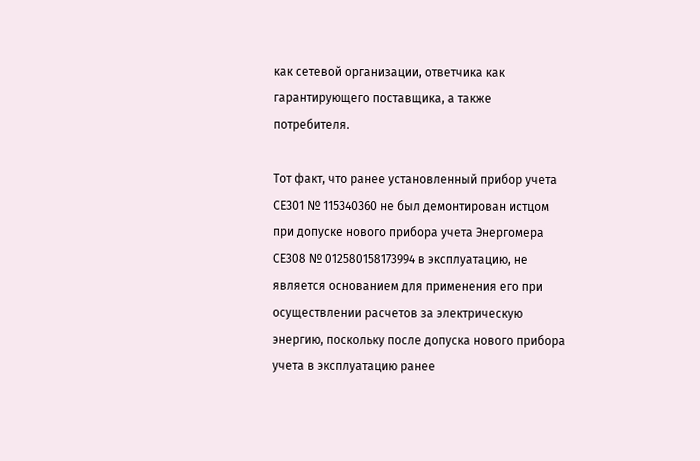как сетевой организации, ответчика как гарантирующего поставщика, а также потребителя.

Тот факт, что ранее установленный прибор учета СЕ301 № 115340360 не был демонтирован истцом при допуске нового прибора учета Энергомера СЕ308 № 012580158173994 в эксплуатацию, не является основанием для применения его при осуществлении расчетов за электрическую энергию, поскольку после допуска нового прибора учета в эксплуатацию ранее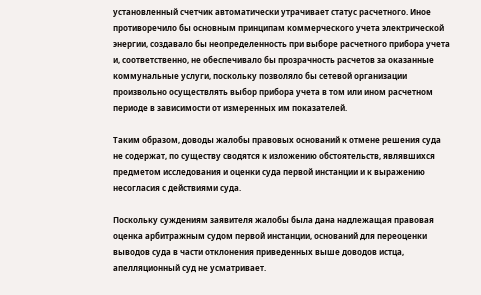установленный счетчик автоматически утрачивает статус расчетного. Иное противоречило бы основным принципам коммерческого учета электрической энергии, создавало бы неопределенность при выборе расчетного прибора учета и, соответственно, не обеспечивало бы прозрачность расчетов за оказанные коммунальные услуги, поскольку позволяло бы сетевой организации произвольно осуществлять выбор прибора учета в том или ином расчетном периоде в зависимости от измеренных им показателей.

Таким образом, доводы жалобы правовых оснований к отмене решения суда не содержат, по существу сводятся к изложению обстоятельств, являвшихся предметом исследования и оценки суда первой инстанции и к выражению несогласия с действиями суда.

Поскольку суждениям заявителя жалобы была дана надлежащая правовая оценка арбитражным судом первой инстанции, оснований для переоценки выводов суда в части отклонения приведенных выше доводов истца, апелляционный суд не усматривает.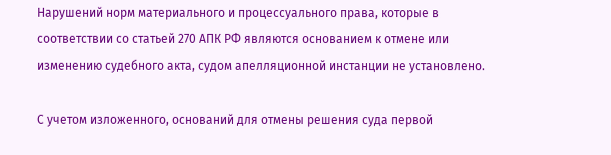Нарушений норм материального и процессуального права, которые в соответствии со статьей 270 АПК РФ являются основанием к отмене или изменению судебного акта, судом апелляционной инстанции не установлено.

С учетом изложенного, оснований для отмены решения суда первой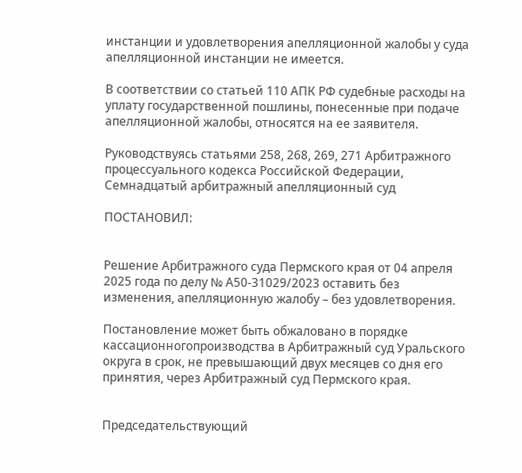инстанции и удовлетворения апелляционной жалобы у суда апелляционной инстанции не имеется.

В соответствии со статьей 110 АПК РФ судебные расходы на уплату государственной пошлины, понесенные при подаче апелляционной жалобы, относятся на ее заявителя.

Руководствуясь статьями 258, 268, 269, 271 Арбитражного процессуального кодекса Российской Федерации, Семнадцатый арбитражный апелляционный суд

ПОСТАНОВИЛ:


Решение Арбитражного суда Пермского края от 04 апреля 2025 года по делу № А50-31029/2023 оставить без изменения, апелляционную жалобу – без удовлетворения.

Постановление может быть обжаловано в порядке кассационногопроизводства в Арбитражный суд Уральского округа в срок, не превышающий двух месяцев со дня его принятия, через Арбитражный суд Пермского края.


Председательствующий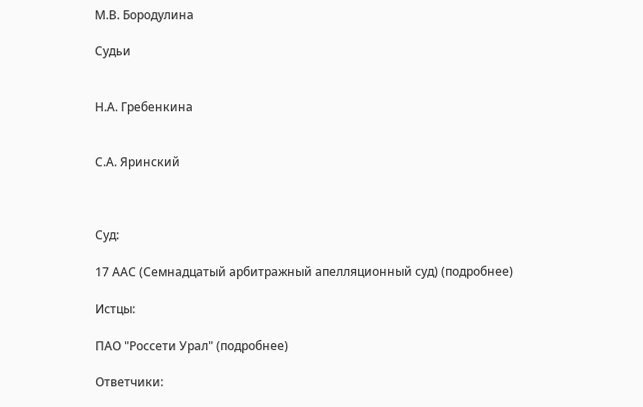М.В. Бородулина

Судьи


Н.А. Гребенкина


С.А. Яринский



Суд:

17 ААС (Семнадцатый арбитражный апелляционный суд) (подробнее)

Истцы:

ПАО "Россети Урал" (подробнее)

Ответчики: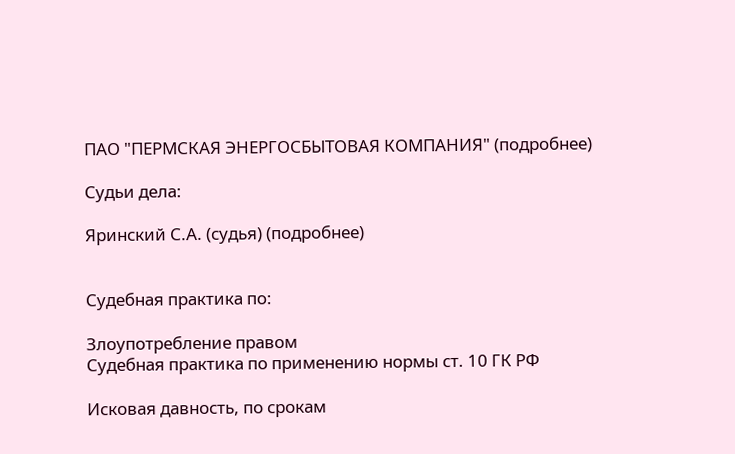ПАО "ПЕРМСКАЯ ЭНЕРГОСБЫТОВАЯ КОМПАНИЯ" (подробнее)

Судьи дела:

Яринский С.А. (судья) (подробнее)


Судебная практика по:

Злоупотребление правом
Судебная практика по применению нормы ст. 10 ГК РФ

Исковая давность, по срокам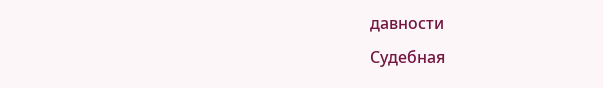давности
Судебная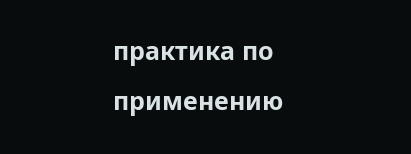практика по применению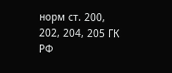норм ст. 200, 202, 204, 205 ГК РФ